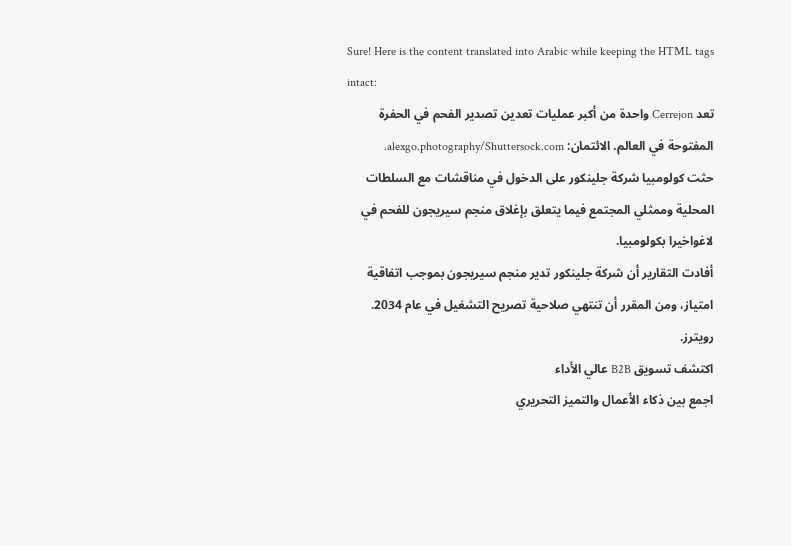Sure! Here is the content translated into Arabic while keeping the HTML tags intact:
تعد Cerrejon واحدة من أكبر عمليات تعدين تصدير الفحم في الحفرة المفتوحة في العالم. الائتمان: alexgo.photography/Shuttersock.com.
حثت كولومبيا شركة جلينكور على الدخول في مناقشات مع السلطات المحلية وممثلي المجتمع فيما يتعلق بإغلاق منجم سيريجون للفحم في لاغواخيرا بكولومبيا.
أفادت التقارير أن شركة جلينكور تدير منجم سيريجون بموجب اتفاقية امتياز، ومن المقرر أن تنتهي صلاحية تصريح التشغيل في عام 2034. رويترز.
اكتشف تسويق B2B عالي الأداء
اجمع بين ذكاء الأعمال والتميز التحريري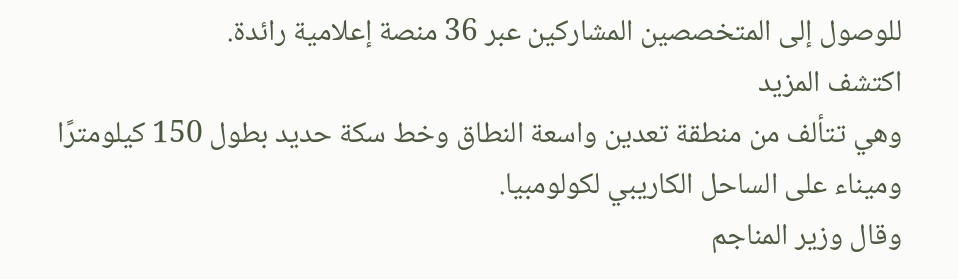للوصول إلى المتخصصين المشاركين عبر 36 منصة إعلامية رائدة.
اكتشف المزيد
وهي تتألف من منطقة تعدين واسعة النطاق وخط سكة حديد بطول 150 كيلومترًا وميناء على الساحل الكاريبي لكولومبيا.
وقال وزير المناجم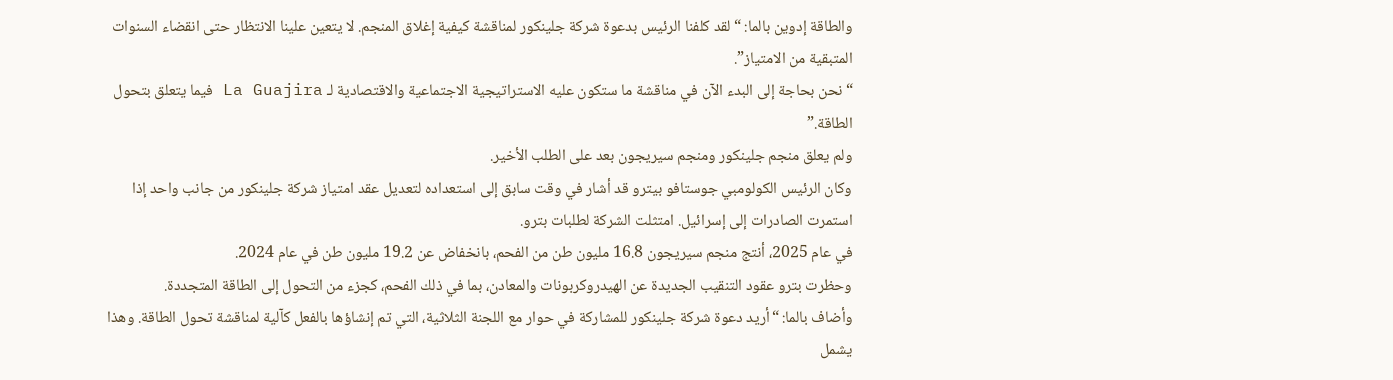والطاقة إدوين بالما: “لقد كلفنا الرئيس بدعوة شركة جلينكور لمناقشة كيفية إغلاق المنجم. لا يتعين علينا الانتظار حتى انقضاء السنوات المتبقية من الامتياز”.
“نحن بحاجة إلى البدء الآن في مناقشة ما ستكون عليه الاستراتيجية الاجتماعية والاقتصادية لـ La Guajira فيما يتعلق بتحول الطاقة.”
ولم يعلق منجم جلينكور ومنجم سيريجون بعد على الطلب الأخير.
وكان الرئيس الكولومبي جوستافو بيترو قد أشار في وقت سابق إلى استعداده لتعديل عقد امتياز شركة جلينكور من جانب واحد إذا استمرت الصادرات إلى إسرائيل. امتثلت الشركة لطلبات بترو.
في عام 2025، أنتج منجم سيريجون 16.8 مليون طن من الفحم، بانخفاض عن 19.2 مليون طن في عام 2024.
وحظرت بترو عقود التنقيب الجديدة عن الهيدروكربونات والمعادن، بما في ذلك الفحم، كجزء من التحول إلى الطاقة المتجددة.
وأضاف بالما: “أريد دعوة شركة جلينكور للمشاركة في حوار مع اللجنة الثلاثية، التي تم إنشاؤها بالفعل كآلية لمناقشة تحول الطاقة. وهذا يشمل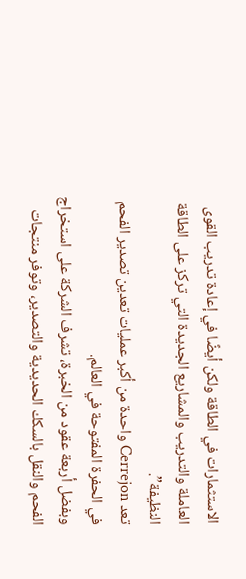الاستثمارات في الطاقة ولكن أيضًا في إعادة تدريب القوى العاملة والتدريب والمشاريع الجديدة التي تركز على الطاقة النظيفة”.
تعد Cerrejon واحدة من أكبر عمليات تعدين تصدير الفحم في الحفرة المفتوحة في العالم.
وبفضل أربعة عقود من الخبرة، تشرف الشركة على استخراج الفحم والنقل بالسكك الحديدية والتصدير، وتوفر منتجات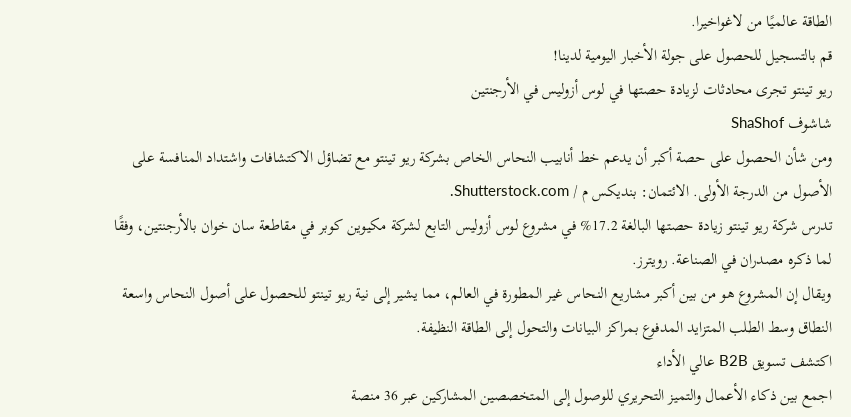الطاقة عالميًا من لاغواخيرا.
قم بالتسجيل للحصول على جولة الأخبار اليومية لدينا!
ريو تينتو تجرى محادثات لزيادة حصتها في لوس أزوليس في الأرجنتين
شاشوف ShaShof
ومن شأن الحصول على حصة أكبر أن يدعم خط أنابيب النحاس الخاص بشركة ريو تينتو مع تضاؤل الاكتشافات واشتداد المنافسة على الأصول من الدرجة الأولى. الائتمان: بنديكس م / Shutterstock.com.
تدرس شركة ريو تينتو زيادة حصتها البالغة 17.2% في مشروع لوس أزوليس التابع لشركة مكيوين كوبر في مقاطعة سان خوان بالأرجنتين، وفقًا لما ذكره مصدران في الصناعة. رويترز.
ويقال إن المشروع هو من بين أكبر مشاريع النحاس غير المطورة في العالم، مما يشير إلى نية ريو تينتو للحصول على أصول النحاس واسعة النطاق وسط الطلب المتزايد المدفوع بمراكز البيانات والتحول إلى الطاقة النظيفة.
اكتشف تسويق B2B عالي الأداء
اجمع بين ذكاء الأعمال والتميز التحريري للوصول إلى المتخصصين المشاركين عبر 36 منصة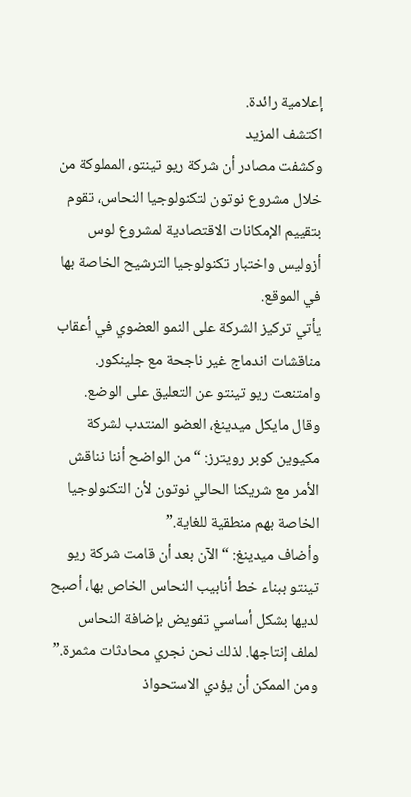إعلامية رائدة.
اكتشف المزيد
وكشفت مصادر أن شركة ريو تينتو، المملوكة من خلال مشروع نوتون لتكنولوجيا النحاس، تقوم بتقييم الإمكانات الاقتصادية لمشروع لوس أزوليس واختبار تكنولوجيا الترشيح الخاصة بها في الموقع.
يأتي تركيز الشركة على النمو العضوي في أعقاب مناقشات اندماج غير ناجحة مع جلينكور.
وامتنعت ريو تينتو عن التعليق على الوضع.
وقال مايكل ميدينغ، العضو المنتدب لشركة مكيوين كوبر رويترز: “من الواضح أننا نناقش الأمر مع شريكنا الحالي نوتون لأن التكنولوجيا الخاصة بهم منطقية للغاية.”
وأضاف ميدينغ: “الآن بعد أن قامت شركة ريو تينتو ببناء خط أنابيب النحاس الخاص بها، أصبح لديها بشكل أساسي تفويض بإضافة النحاس لملف إنتاجها. لذلك نحن نجري محادثات مثمرة.”
ومن الممكن أن يؤدي الاستحواذ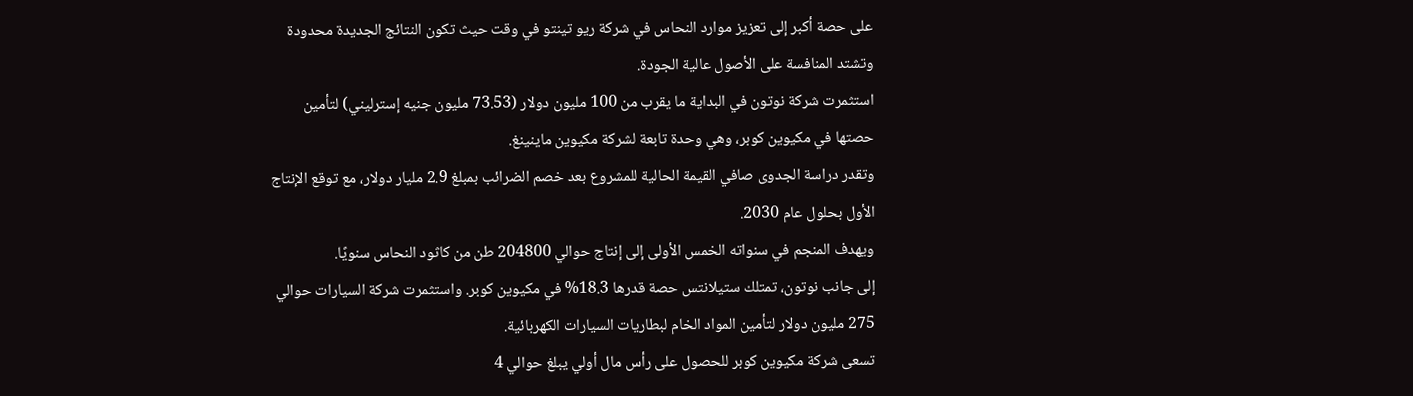على حصة أكبر إلى تعزيز موارد النحاس في شركة ريو تينتو في وقت حيث تكون النتائج الجديدة محدودة وتشتد المنافسة على الأصول عالية الجودة.
استثمرت شركة نوتون في البداية ما يقرب من 100 مليون دولار (73.53 مليون جنيه إسترليني) لتأمين حصتها في مكيوين كوبر، وهي وحدة تابعة لشركة مكيوين ماينينغ.
وتقدر دراسة الجدوى صافي القيمة الحالية للمشروع بعد خصم الضرائب بمبلغ 2.9 مليار دولار، مع توقع الإنتاج الأول بحلول عام 2030.
ويهدف المنجم في سنواته الخمس الأولى إلى إنتاج حوالي 204800 طن من كاثود النحاس سنويًا.
إلى جانب نوتون، تمتلك ستيلانتس حصة قدرها 18.3% في مكيوين كوبر. واستثمرت شركة السيارات حوالي 275 مليون دولار لتأمين المواد الخام لبطاريات السيارات الكهربائية.
تسعى شركة مكيوين كوبر للحصول على رأس مال أولي يبلغ حوالي 4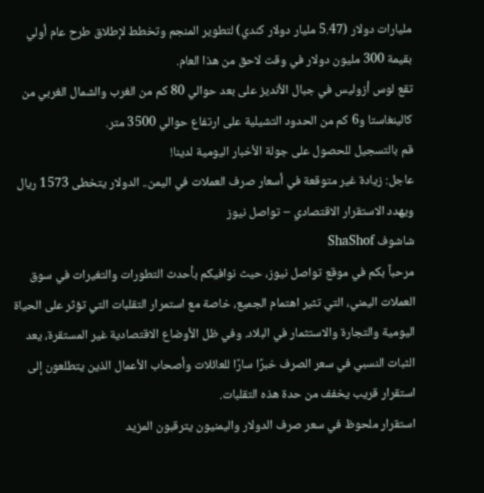مليارات دولار (5.47 مليار دولار كندي) لتطوير المنجم وتخطط لإطلاق طرح عام أولي بقيمة 300 مليون دولار في وقت لاحق من هذا العام.
تقع لوس أزوليس في جبال الأنديز على بعد حوالي 80 كم من الغرب والشمال الغربي من كالينغاستا و6 كم من الحدود التشيلية على ارتفاع حوالي 3500 متر.
قم بالتسجيل للحصول على جولة الأخبار اليومية لدينا!
عاجل: زيادة غير متوقعة في أسعار صرف العملات في اليمن.. الدولار يتخطى 1573 ريال ويهدد الاستقرار الاقتصادي – تواصل نيوز
شاشوف ShaShof
مرحباً بكم في موقع تواصل نيوز، حيث نوافيكم بأحدث التطورات والتغيرات في سوق العملات اليمني، التي تثير اهتمام الجميع، خاصة مع استمرار التقلبات التي تؤثر على الحياة اليومية والتجارة والاستثمار في البلاد. وفي ظل الأوضاع الاقتصادية غير المستقرة، يعد الثبات النسبي في سعر الصرف خبرًا سارًا للعائلات وأصحاب الأعمال الذين يتطلعون إلى استقرار قريب يخفف من حدة هذه التقلبات.
استقرار ملحوظ في سعر صرف الدولار واليمنيون يترقبون المزيد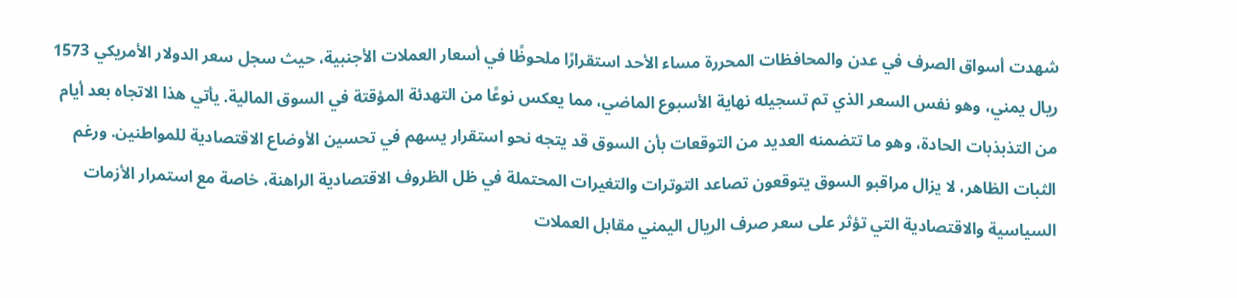شهدت أسواق الصرف في عدن والمحافظات المحررة مساء الأحد استقرارًا ملحوظًا في أسعار العملات الأجنبية، حيث سجل سعر الدولار الأمريكي 1573 ريال يمني، وهو نفس السعر الذي تم تسجيله نهاية الأسبوع الماضي، مما يعكس نوعًا من التهدئة المؤقتة في السوق المالية. يأتي هذا الاتجاه بعد أيام من التذبذبات الحادة، وهو ما تتضمنه العديد من التوقعات بأن السوق قد يتجه نحو استقرار يسهم في تحسين الأوضاع الاقتصادية للمواطنين. ورغم الثبات الظاهر، لا يزال مراقبو السوق يتوقعون تصاعد التوترات والتغيرات المحتملة في ظل الظروف الاقتصادية الراهنة، خاصة مع استمرار الأزمات السياسية والاقتصادية التي تؤثر على سعر صرف الريال اليمني مقابل العملات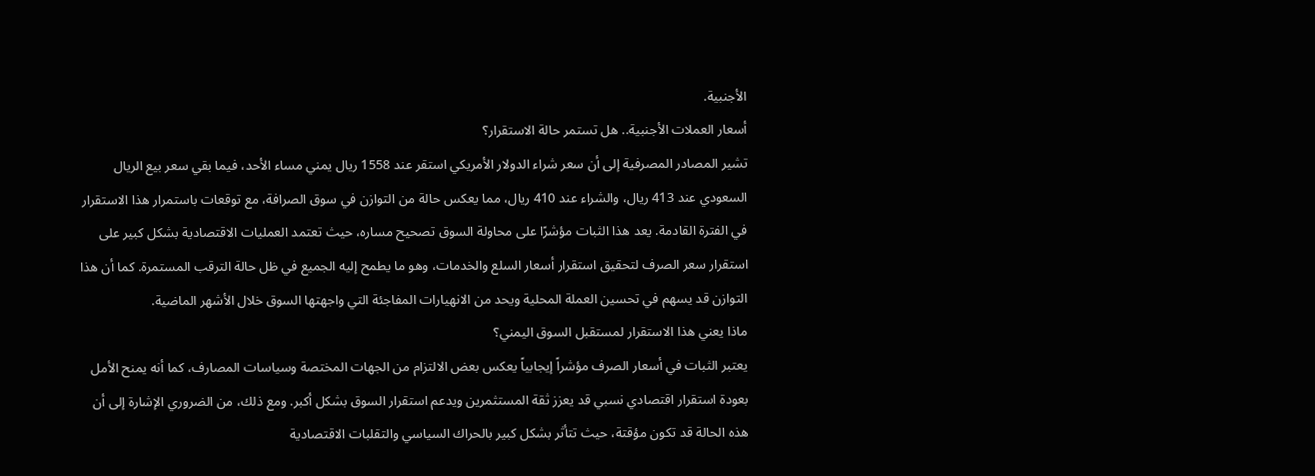الأجنبية.
أسعار العملات الأجنبية.. هل تستمر حالة الاستقرار؟
تشير المصادر المصرفية إلى أن سعر شراء الدولار الأمريكي استقر عند 1558 ريال يمني مساء الأحد، فيما بقي سعر بيع الريال السعودي عند 413 ريال، والشراء عند 410 ريال، مما يعكس حالة من التوازن في سوق الصرافة، مع توقعات باستمرار هذا الاستقرار في الفترة القادمة. يعد هذا الثبات مؤشرًا على محاولة السوق تصحيح مساره، حيث تعتمد العمليات الاقتصادية بشكل كبير على استقرار سعر الصرف لتحقيق استقرار أسعار السلع والخدمات، وهو ما يطمح إليه الجميع في ظل حالة الترقب المستمرة. كما أن هذا التوازن قد يسهم في تحسين العملة المحلية ويحد من الانهيارات المفاجئة التي واجهتها السوق خلال الأشهر الماضية.
ماذا يعني هذا الاستقرار لمستقبل السوق اليمني؟
يعتبر الثبات في أسعار الصرف مؤشراً إيجابياً يعكس بعض الالتزام من الجهات المختصة وسياسات المصارف، كما أنه يمنح الأمل بعودة استقرار اقتصادي نسبي قد يعزز ثقة المستثمرين ويدعم استقرار السوق بشكل أكبر. ومع ذلك، من الضروري الإشارة إلى أن هذه الحالة قد تكون مؤقتة، حيث تتأثر بشكل كبير بالحراك السياسي والتقلبات الاقتصادية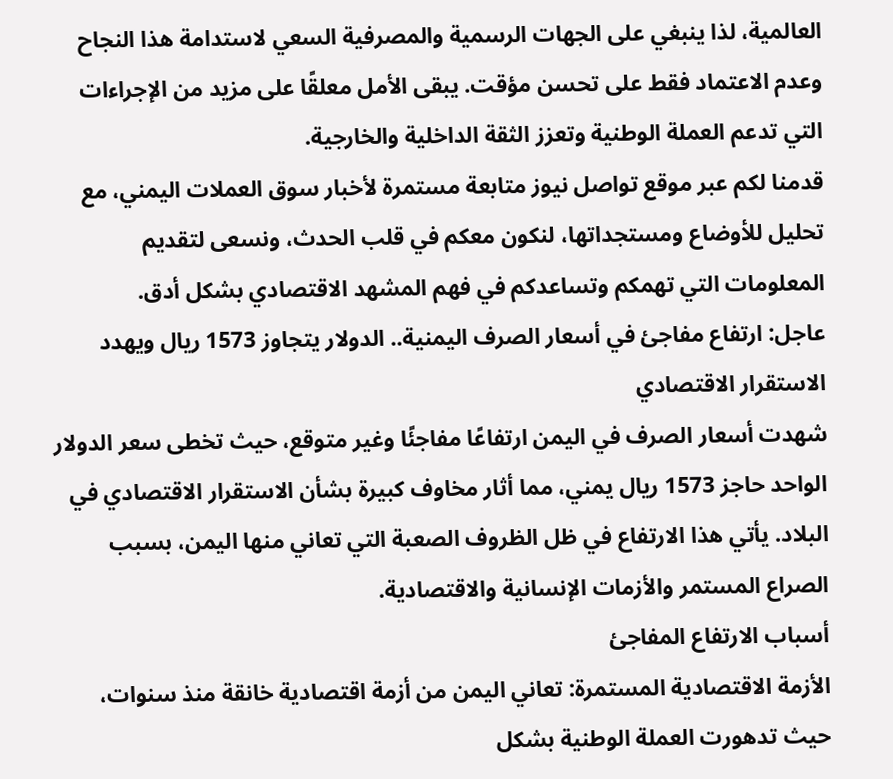العالمية، لذا ينبغي على الجهات الرسمية والمصرفية السعي لاستدامة هذا النجاح وعدم الاعتماد فقط على تحسن مؤقت. يبقى الأمل معلقًا على مزيد من الإجراءات التي تدعم العملة الوطنية وتعزز الثقة الداخلية والخارجية.
قدمنا لكم عبر موقع تواصل نيوز متابعة مستمرة لأخبار سوق العملات اليمني، مع تحليل للأوضاع ومستجداتها، لنكون معكم في قلب الحدث، ونسعى لتقديم المعلومات التي تهمكم وتساعدكم في فهم المشهد الاقتصادي بشكل أدق.
عاجل: ارتفاع مفاجئ في أسعار الصرف اليمنية.. الدولار يتجاوز 1573 ريال ويهدد الاستقرار الاقتصادي
شهدت أسعار الصرف في اليمن ارتفاعًا مفاجئًا وغير متوقع، حيث تخطى سعر الدولار الواحد حاجز 1573 ريال يمني، مما أثار مخاوف كبيرة بشأن الاستقرار الاقتصادي في البلاد. يأتي هذا الارتفاع في ظل الظروف الصعبة التي تعاني منها اليمن، بسبب الصراع المستمر والأزمات الإنسانية والاقتصادية.
أسباب الارتفاع المفاجئ
الأزمة الاقتصادية المستمرة: تعاني اليمن من أزمة اقتصادية خانقة منذ سنوات، حيث تدهورت العملة الوطنية بشكل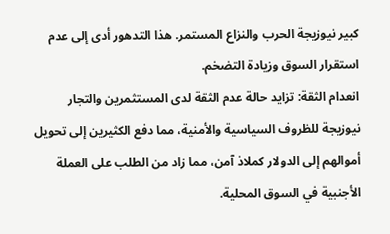كبير نيوزيجة الحرب والنزاع المستمر. هذا التدهور أدى إلى عدم استقرار السوق وزيادة التضخم.
انعدام الثقة: تزايد حالة عدم الثقة لدى المستثمرين والتجار نيوزيجة للظروف السياسية والأمنية، مما دفع الكثيرين إلى تحويل أموالهم إلى الدولار كملاذ آمن، مما زاد من الطلب على العملة الأجنبية في السوق المحلية.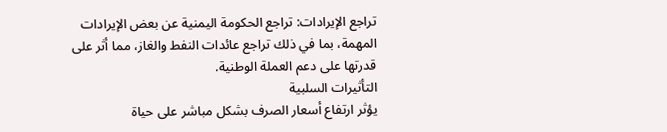تراجع الإيرادات: تراجع الحكومة اليمنية عن بعض الإيرادات المهمة، بما في ذلك تراجع عائدات النفط والغاز، مما أثر على قدرتها على دعم العملة الوطنية.
التأثيرات السلبية
يؤثر ارتفاع أسعار الصرف بشكل مباشر على حياة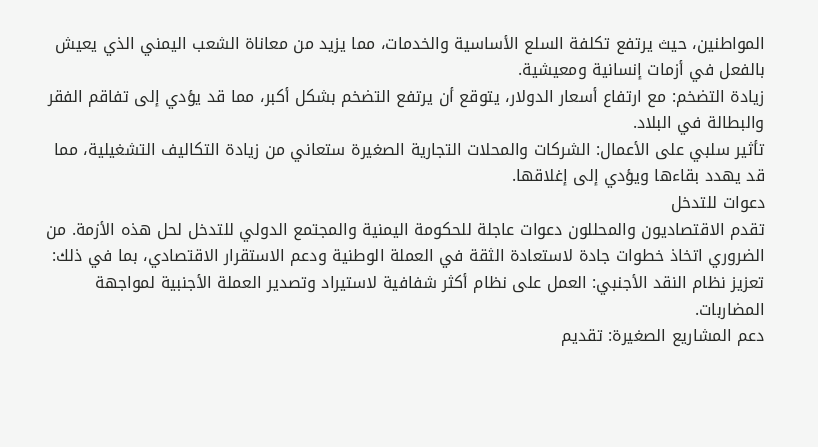المواطنين، حيث يرتفع تكلفة السلع الأساسية والخدمات، مما يزيد من معاناة الشعب اليمني الذي يعيش بالفعل في أزمات إنسانية ومعيشية.
زيادة التضخم: مع ارتفاع أسعار الدولار، يتوقع أن يرتفع التضخم بشكل أكبر، مما قد يؤدي إلى تفاقم الفقر والبطالة في البلاد.
تأثير سلبي على الأعمال: الشركات والمحلات التجارية الصغيرة ستعاني من زيادة التكاليف التشغيلية، مما قد يهدد بقاءها ويؤدي إلى إغلاقها.
دعوات للتدخل
تقدم الاقتصاديون والمحللون دعوات عاجلة للحكومة اليمنية والمجتمع الدولي للتدخل لحل هذه الأزمة. من الضروري اتخاذ خطوات جادة لاستعادة الثقة في العملة الوطنية ودعم الاستقرار الاقتصادي، بما في ذلك:
تعزيز نظام النقد الأجنبي: العمل على نظام أكثر شفافية لاستيراد وتصدير العملة الأجنبية لمواجهة المضاربات.
دعم المشاريع الصغيرة: تقديم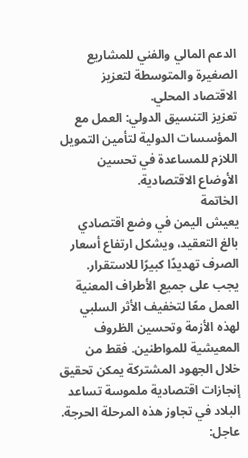الدعم المالي والفني للمشاريع الصغيرة والمتوسطة لتعزيز الاقتصاد المحلي.
تعزيز التنسيق الدولي: العمل مع المؤسسات الدولية لتأمين التمويل اللازم للمساعدة في تحسين الأوضاع الاقتصادية.
الخاتمة
يعيش اليمن في وضع اقتصادي بالغ التعقيد، ويشكل ارتفاع أسعار الصرف تهديدًا كبيرًا للاستقرار. يجب على جميع الأطراف المعنية العمل معًا لتخفيف الأثر السلبي لهذه الأزمة وتحسين الظروف المعيشية للمواطنين. فقط من خلال الجهود المشتركة يمكن تحقيق إنجازات اقتصادية ملموسة تساعد البلاد في تجاوز هذه المرحلة الحرجة.
عاجل: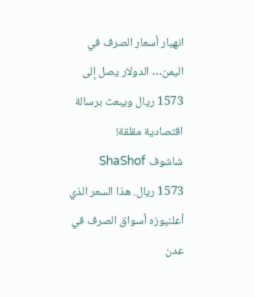انهيار أسعار الصرف في اليمن… الدولار يصل إلى 1573 ريال ويبعث برسالة اقتصادية مقلقة!
شاشوف ShaShof
1573 ريال. هذا السعر الذي أعلنيوزه أسواق الصرف في عدن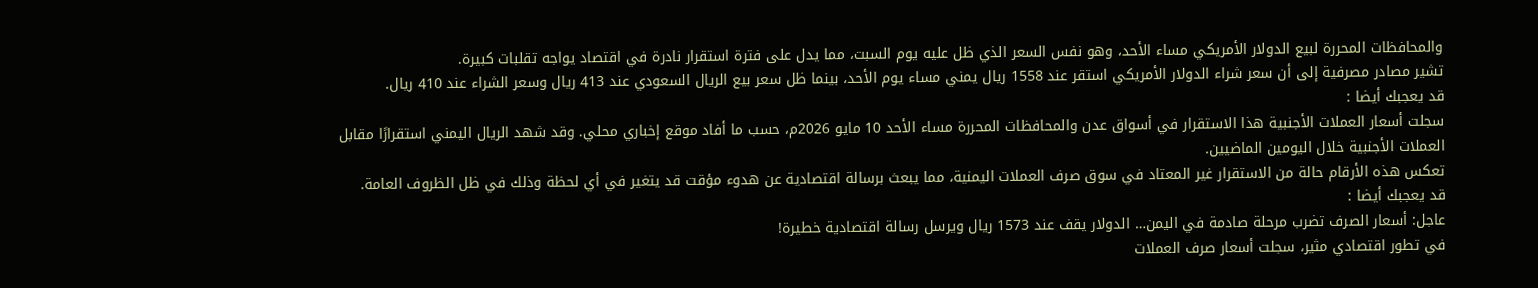والمحافظات المحررة لبيع الدولار الأمريكي مساء الأحد، وهو نفس السعر الذي ظل عليه يوم السبت، مما يدل على فترة استقرار نادرة في اقتصاد يواجه تقلبات كبيرة.
تشير مصادر مصرفية إلى أن سعر شراء الدولار الأمريكي استقر عند 1558 ريال يمني مساء يوم الأحد، بينما ظل سعر بيع الريال السعودي عند 413 ريال وسعر الشراء عند 410 ريال.
قد يعجبك أيضا :
سجلت أسعار العملات الأجنبية هذا الاستقرار في أسواق عدن والمحافظات المحررة مساء الأحد 10 مايو 2026م، حسب ما أفاد موقع إخباري محلي. وقد شهد الريال اليمني استقرارًا مقابل العملات الأجنبية خلال اليومين الماضيين.
تعكس هذه الأرقام حالة من الاستقرار غير المعتاد في سوق صرف العملات اليمنية، مما يبعث برسالة اقتصادية عن هدوء مؤقت قد يتغير في أي لحظة وذلك في ظل الظروف العامة.
قد يعجبك أيضا :
عاجل: أسعار الصرف تضرب مرحلة صادمة في اليمن… الدولار يقف عند 1573 ريال ويرسل رسالة اقتصادية خطيرة!
في تطور اقتصادي مثير، سجلت أسعار صرف العملات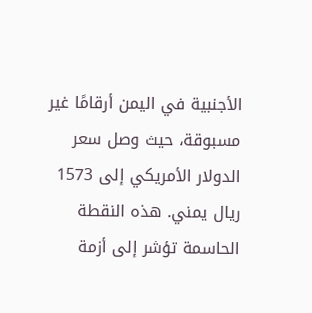الأجنبية في اليمن أرقامًا غير مسبوقة، حيث وصل سعر الدولار الأمريكي إلى 1573 ريال يمني. هذه النقطة الحاسمة تؤشر إلى أزمة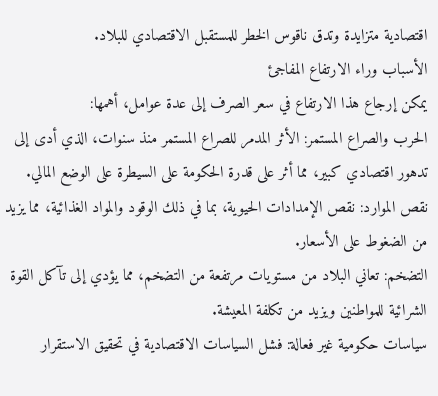اقتصادية متزايدة وتدق ناقوس الخطر للمستقبل الاقتصادي للبلاد.
الأسباب وراء الارتفاع المفاجئ
يمكن إرجاع هذا الارتفاع في سعر الصرف إلى عدة عوامل، أهمها:
الحرب والصراع المستمر: الأثر المدمر للصراع المستمر منذ سنوات، الذي أدى إلى تدهور اقتصادي كبير، مما أثر على قدرة الحكومة على السيطرة على الوضع المالي.
نقص الموارد: نقص الإمدادات الحيوية، بما في ذلك الوقود والمواد الغذائية، مما يزيد من الضغوط على الأسعار.
التضخم: تعاني البلاد من مستويات مرتفعة من التضخم، مما يؤدي إلى تآكل القوة الشرائية للمواطنين ويزيد من تكلفة المعيشة.
سياسات حكومية غير فعالة: فشل السياسات الاقتصادية في تحقيق الاستقرار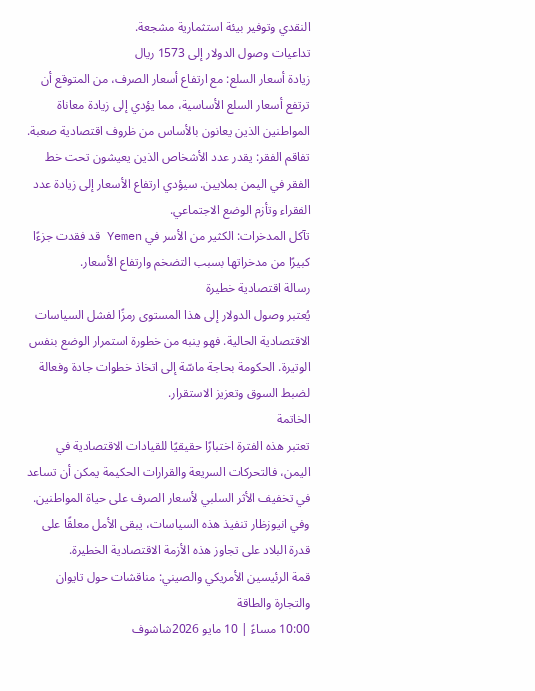النقدي وتوفير بيئة استثمارية مشجعة.
تداعيات وصول الدولار إلى 1573 ريال
زيادة أسعار السلع: مع ارتفاع أسعار الصرف، من المتوقع أن ترتفع أسعار السلع الأساسية، مما يؤدي إلى زيادة معاناة المواطنين الذين يعانون بالأساس من ظروف اقتصادية صعبة.
تفاقم الفقر: يقدر عدد الأشخاص الذين يعيشون تحت خط الفقر في اليمن بملايين. سيؤدي ارتفاع الأسعار إلى زيادة عدد الفقراء وتأزم الوضع الاجتماعي.
تآكل المدخرات: الكثير من الأسر في Yemen قد فقدت جزءًا كبيرًا من مدخراتها بسبب التضخم وارتفاع الأسعار.
رسالة اقتصادية خطيرة
يُعتبر وصول الدولار إلى هذا المستوى رمزًا لفشل السياسات الاقتصادية الحالية. فهو ينبه من خطورة استمرار الوضع بنفس الوتيرة. الحكومة بحاجة ماسّة إلى اتخاذ خطوات جادة وفعالة لضبط السوق وتعزيز الاستقرار.
الخاتمة
تعتبر هذه الفترة اختبارًا حقيقيًا للقيادات الاقتصادية في اليمن، فالتحركات السريعة والقرارات الحكيمة يمكن أن تساعد في تخفيف الأثر السلبي لأسعار الصرف على حياة المواطنين. وفي انيوزظار تنفيذ هذه السياسات، يبقى الأمل معلقًا على قدرة البلاد على تجاوز هذه الأزمة الاقتصادية الخطيرة.
قمة الرئيسين الأمريكي والصيني: مناقشات حول تايوان والتجارة والطاقة
10:00 مساءً | 10 مايو 2026شاشوف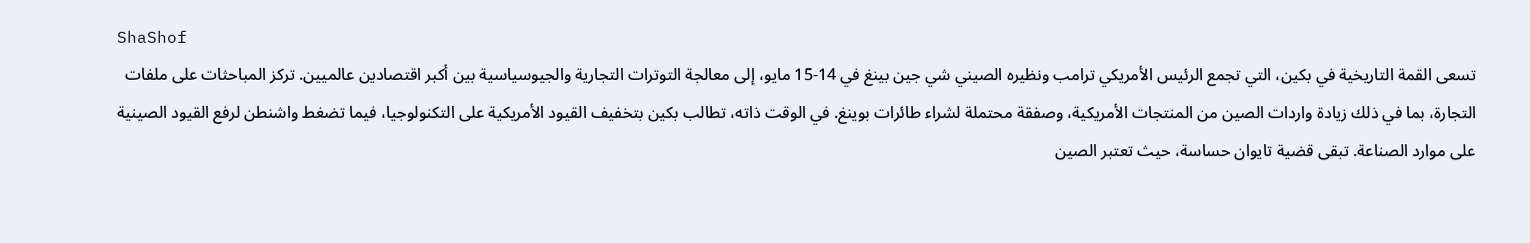ShaShof
تسعى القمة التاريخية في بكين، التي تجمع الرئيس الأمريكي ترامب ونظيره الصيني شي جين بينغ في 14-15 مايو، إلى معالجة التوترات التجارية والجيوسياسية بين أكبر اقتصادين عالميين. تركز المباحثات على ملفات التجارة، بما في ذلك زيادة واردات الصين من المنتجات الأمريكية، وصفقة محتملة لشراء طائرات بوينغ. في الوقت ذاته، تطالب بكين بتخفيف القيود الأمريكية على التكنولوجيا، فيما تضغط واشنطن لرفع القيود الصينية على موارد الصناعة. تبقى قضية تايوان حساسة، حيث تعتبر الصين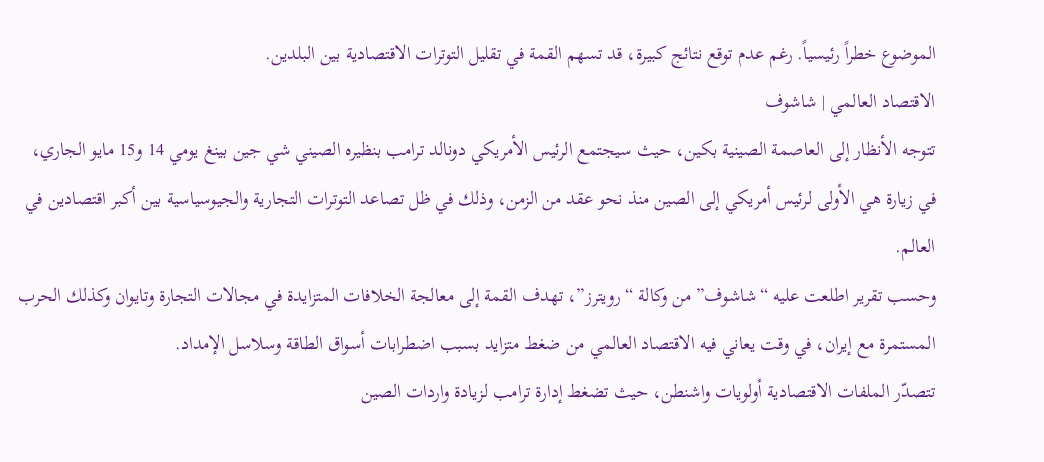الموضوع خطراً رئيسياً. رغم عدم توقع نتائج كبيرة، قد تسهم القمة في تقليل التوترات الاقتصادية بين البلدين.
الاقتصاد العالمي | شاشوف
تتوجه الأنظار إلى العاصمة الصينية بكين، حيث سيجتمع الرئيس الأمريكي دونالد ترامب بنظيره الصيني شي جين بينغ يومي 14 و15 مايو الجاري، في زيارة هي الأولى لرئيس أمريكي إلى الصين منذ نحو عقد من الزمن، وذلك في ظل تصاعد التوترات التجارية والجيوسياسية بين أكبر اقتصادين في العالم.
وحسب تقرير اطلعت عليه “شاشوف” من وكالة “رويترز”، تهدف القمة إلى معالجة الخلافات المتزايدة في مجالات التجارة وتايوان وكذلك الحرب المستمرة مع إيران، في وقت يعاني فيه الاقتصاد العالمي من ضغط متزايد بسبب اضطرابات أسواق الطاقة وسلاسل الإمداد.
تتصدّر الملفات الاقتصادية أولويات واشنطن، حيث تضغط إدارة ترامب لزيادة واردات الصين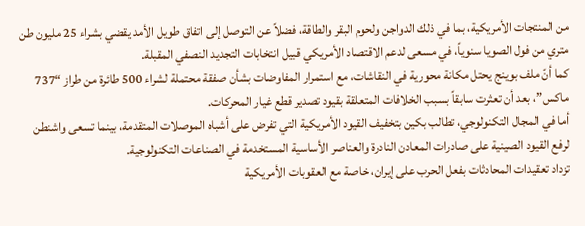من المنتجات الأمريكية، بما في ذلك الدواجن ولحوم البقر والطاقة، فضلاً عن التوصل إلى اتفاق طويل الأمد يقضي بشراء 25 مليون طن متري من فول الصويا سنوياً، في مسعى لدعم الاقتصاد الأمريكي قبيل انتخابات التجديد النصفي المقبلة.
كما أنّ ملف بوينج يحتل مكانة محورية في النقاشات، مع استمرار المفاوضات بشأن صفقة محتملة لشراء 500 طائرة من طراز “737 ماكس”، بعد أن تعثرت سابقاً بسبب الخلافات المتعلقة بقيود تصدير قطع غيار المحركات.
أما في المجال التكنولوجي، تطالب بكين بتخفيف القيود الأمريكية التي تفرض على أشباه الموصلات المتقدمة، بينما تسعى واشنطن لرفع القيود الصينية على صادرات المعادن النادرة والعناصر الأساسية المستخدمة في الصناعات التكنولوجية.
تزداد تعقيدات المحادثات بفعل الحرب على إيران، خاصة مع العقوبات الأمريكية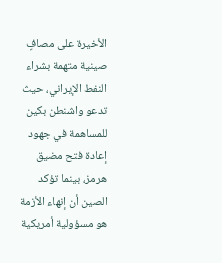الأخيرة على مصافٍ صينية متهمة بشراء النفط الإيراني، حيث تدعو واشنطن بكين للمساهمة في جهود إعادة فتح مضيق هرمز، بينما تؤكد الصين أن إنهاء الأزمة هو مسؤولية أمريكية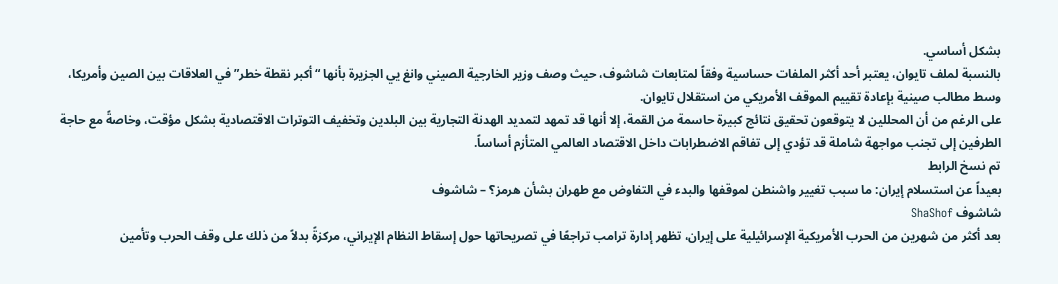بشكل أساسي.
بالنسبة لملف تايوان، يعتبر أحد أكثر الملفات حساسية وفقاً لمتابعات شاشوف، حيث وصف وزير الخارجية الصيني وانغ يي الجزيرة بأنها “أكبر نقطة خطر” في العلاقات بين الصين وأمريكا، وسط مطالب صينية بإعادة تقييم الموقف الأمريكي من استقلال تايوان.
على الرغم من أن المحللين لا يتوقعون تحقيق نتائج كبيرة حاسمة من القمة، إلا أنها قد تمهد لتمديد الهدنة التجارية بين البلدين وتخفيف التوترات الاقتصادية بشكل مؤقت، وخاصةً مع حاجة الطرفين إلى تجنب مواجهة شاملة قد تؤدي إلى تفاقم الاضطرابات داخل الاقتصاد العالمي المتأزم أساساً.
تم نسخ الرابط
بعيداً عن استسلام إيران: ما سبب تغيير واشنطن لموقفها والبدء في التفاوض مع طهران بشأن هرمز؟ – شاشوف
شاشوف ShaShof
بعد أكثر من شهرين من الحرب الأمريكية الإسرائيلية على إيران، تظهر إدارة ترامب تراجعًا في تصريحاتها حول إسقاط النظام الإيراني، مركزةً بدلاً من ذلك على وقف الحرب وتأمين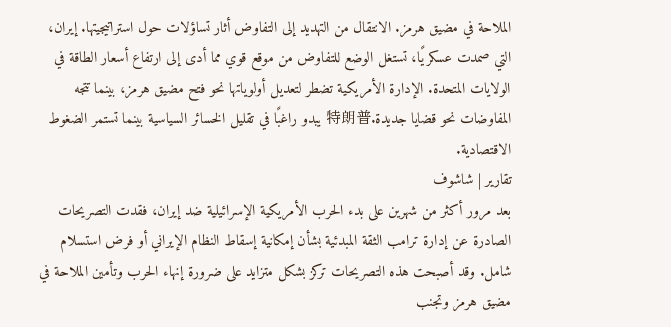الملاحة في مضيق هرمز. الانتقال من التهديد إلى التفاوض أثار تساؤلات حول استراتيجيتها. إيران، التي صمدت عسكريًا، تستغل الوضع للتفاوض من موقع قوي مما أدى إلى ارتفاع أسعار الطاقة في الولايات المتحدة. الإدارة الأمريكية تضطر لتعديل أولوياتها نحو فتح مضيق هرمز، بينما تتجه المفاوضات نحو قضايا جديدة.特朗普 يبدو راغبًا في تقليل الخسائر السياسية بينما تستمر الضغوط الاقتصادية.
تقارير | شاشوف
بعد مرور أكثر من شهرين على بدء الحرب الأمريكية الإسرائيلية ضد إيران، فقدت التصريحات الصادرة عن إدارة ترامب الثقة المبدئية بشأن إمكانية إسقاط النظام الإيراني أو فرض استسلام شامل. وقد أصبحت هذه التصريحات تركز بشكل متزايد على ضرورة إنهاء الحرب وتأمين الملاحة في مضيق هرمز وتجنب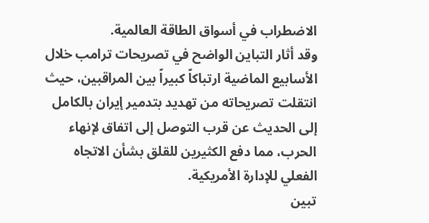الاضطراب في أسواق الطاقة العالمية.
وقد أثار التباين الواضح في تصريحات ترامب خلال الأسابيع الماضية ارتباكاً كبيراً بين المراقبين، حيث انتقلت تصريحاته من تهديد بتدمير إيران بالكامل إلى الحديث عن قرب التوصل إلى اتفاق لإنهاء الحرب، مما دفع الكثيرين للقلق بشأن الاتجاه الفعلي للإدارة الأمريكية.
تبين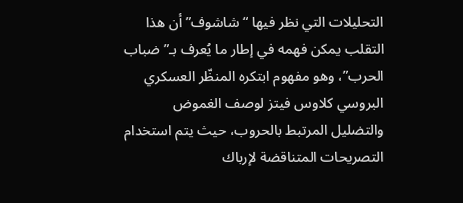التحليلات التي نظر فيها “شاشوف” أن هذا التقلب يمكن فهمه في إطار ما يُعرف بـ”ضباب الحرب”، وهو مفهوم ابتكره المنظّر العسكري البروسي كلاوس فيتز لوصف الغموض والتضليل المرتبط بالحروب، حيث يتم استخدام التصريحات المتناقضة لإرباك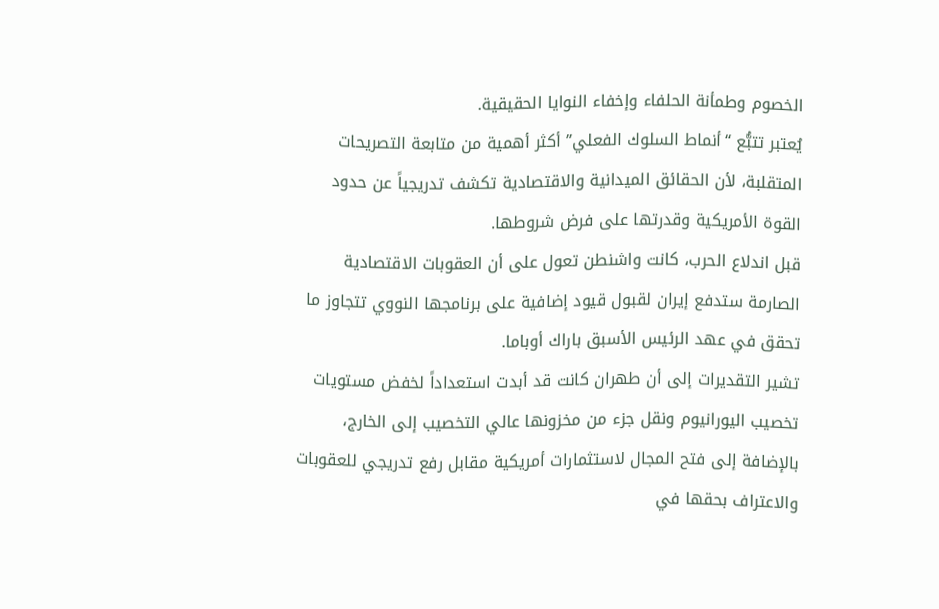الخصوم وطمأنة الحلفاء وإخفاء النوايا الحقيقية.
يُعتبر تتبُّع “أنماط السلوك الفعلي” أكثر أهمية من متابعة التصريحات المتقلبة، لأن الحقائق الميدانية والاقتصادية تكشف تدريجياً عن حدود القوة الأمريكية وقدرتها على فرض شروطها.
قبل اندلاع الحرب، كانت واشنطن تعول على أن العقوبات الاقتصادية الصارمة ستدفع إيران لقبول قيود إضافية على برنامجها النووي تتجاوز ما تحقق في عهد الرئيس الأسبق باراك أوباما.
تشير التقديرات إلى أن طهران كانت قد أبدت استعداداً لخفض مستويات تخصيب اليورانيوم ونقل جزء من مخزونها عالي التخصيب إلى الخارج، بالإضافة إلى فتح المجال لاستثمارات أمريكية مقابل رفع تدريجي للعقوبات والاعتراف بحقها في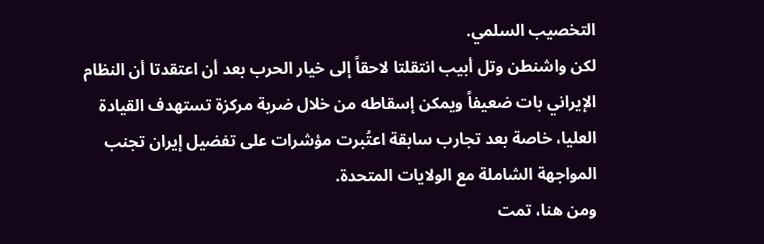التخصيب السلمي.
لكن واشنطن وتل أبيب انتقلتا لاحقاً إلى خيار الحرب بعد أن اعتقدتا أن النظام الإيراني بات ضعيفاً ويمكن إسقاطه من خلال ضربة مركزة تستهدف القيادة العليا، خاصة بعد تجارب سابقة اعتُبرت مؤشرات على تفضيل إيران تجنب المواجهة الشاملة مع الولايات المتحدة.
ومن هنا، تمت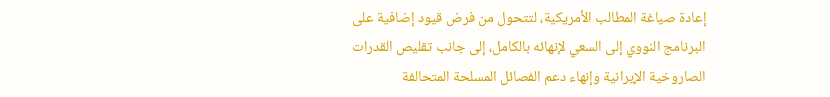إعادة صياغة المطالب الأمريكية، لتتحول من فرض قيود إضافية على البرنامج النووي إلى السعي لإنهائه بالكامل، إلى جانب تقليص القدرات الصاروخية الإيرانية وإنهاء دعم الفصائل المسلحة المتحالفة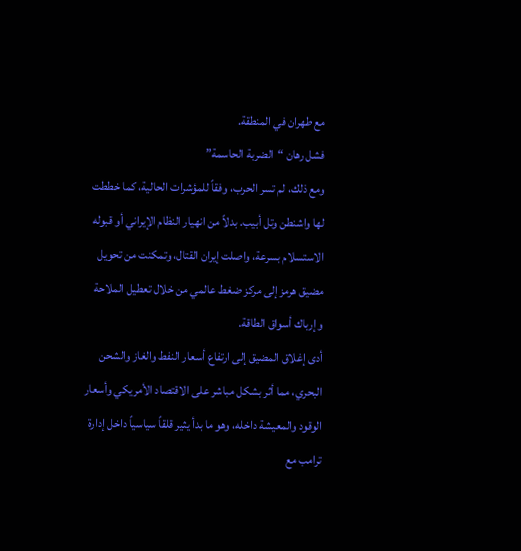مع طهران في المنطقة.
فشل رهان “الضربة الحاسمة”
ومع ذلك، لم تسر الحرب، وفقاً للمؤشرات الحالية، كما خططت لها واشنطن وتل أبيب. بدلاً من انهيار النظام الإيراني أو قبوله الاستسلام بسرعة، واصلت إيران القتال، وتمكنت من تحويل مضيق هرمز إلى مركز ضغط عالمي من خلال تعطيل الملاحة وإرباك أسواق الطاقة.
أدى إغلاق المضيق إلى ارتفاع أسعار النفط والغاز والشحن البحري، مما أثر بشكل مباشر على الاقتصاد الأمريكي وأسعار الوقود والمعيشة داخله، وهو ما بدأ يثير قلقاً سياسياً داخل إدارة ترامب مع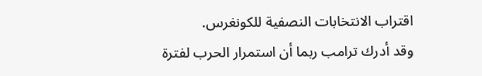اقتراب الانتخابات النصفية للكونغرس.
وقد أدرك ترامب ربما أن استمرار الحرب لفترة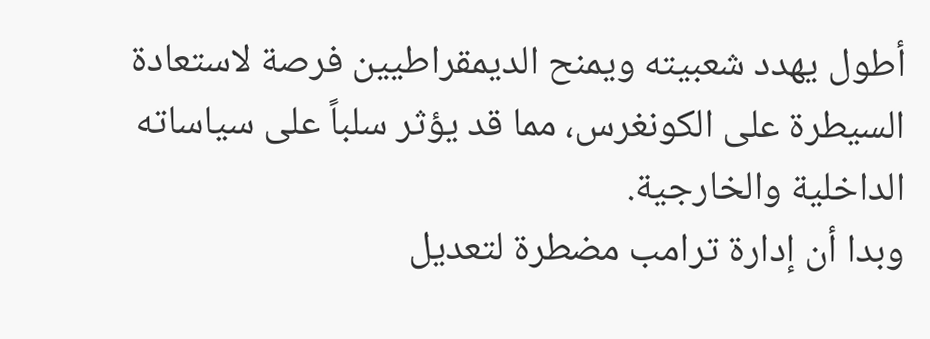أطول يهدد شعبيته ويمنح الديمقراطيين فرصة لاستعادة السيطرة على الكونغرس، مما قد يؤثر سلباً على سياساته الداخلية والخارجية.
وبدا أن إدارة ترامب مضطرة لتعديل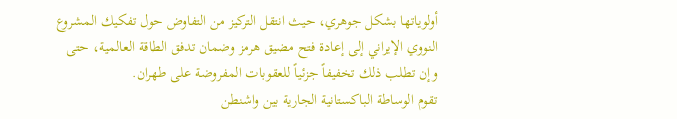أولوياتها بشكل جوهري، حيث انتقل التركيز من التفاوض حول تفكيك المشروع النووي الإيراني إلى إعادة فتح مضيق هرمز وضمان تدفق الطاقة العالمية، حتى وإن تطلب ذلك تخفيفاً جزئياً للعقوبات المفروضة على طهران.
تقوم الوساطة الباكستانية الجارية بين واشنطن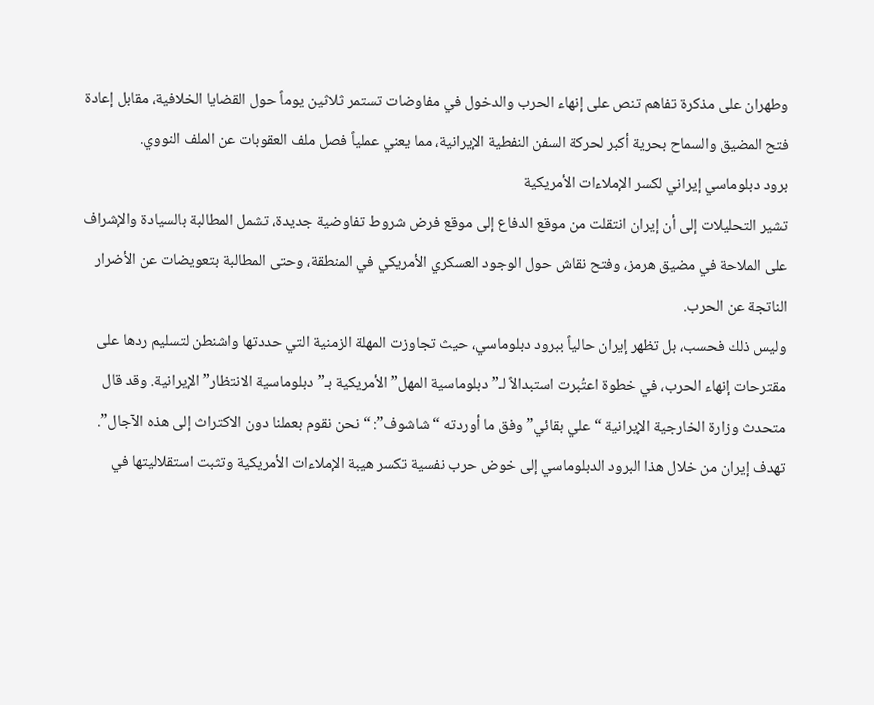وطهران على مذكرة تفاهم تنص على إنهاء الحرب والدخول في مفاوضات تستمر ثلاثين يوماً حول القضايا الخلافية، مقابل إعادة فتح المضيق والسماح بحرية أكبر لحركة السفن النفطية الإيرانية، مما يعني عملياً فصل ملف العقوبات عن الملف النووي.
برود دبلوماسي إيراني لكسر الإملاءات الأمريكية
تشير التحليلات إلى أن إيران انتقلت من موقع الدفاع إلى موقع فرض شروط تفاوضية جديدة، تشمل المطالبة بالسيادة والإشراف على الملاحة في مضيق هرمز، وفتح نقاش حول الوجود العسكري الأمريكي في المنطقة، وحتى المطالبة بتعويضات عن الأضرار الناتجة عن الحرب.
وليس ذلك فحسب، بل تظهر إيران حالياً ببرود دبلوماسي، حيث تجاوزت المهلة الزمنية التي حددتها واشنطن لتسليم ردها على مقترحات إنهاء الحرب، في خطوة اعتُبرت استبدالاً لـ”دبلوماسية المهل” الأمريكية بـ”دبلوماسية الانتظار” الإيرانية. وقد قال متحدث وزارة الخارجية الإيرانية “علي بقائي” وفق ما أوردته “شاشوف”: “نحن نقوم بعملنا دون الاكتراث إلى هذه الآجال”.
تهدف إيران من خلال هذا البرود الدبلوماسي إلى خوض حرب نفسية تكسر هيبة الإملاءات الأمريكية وتثبت استقلاليتها في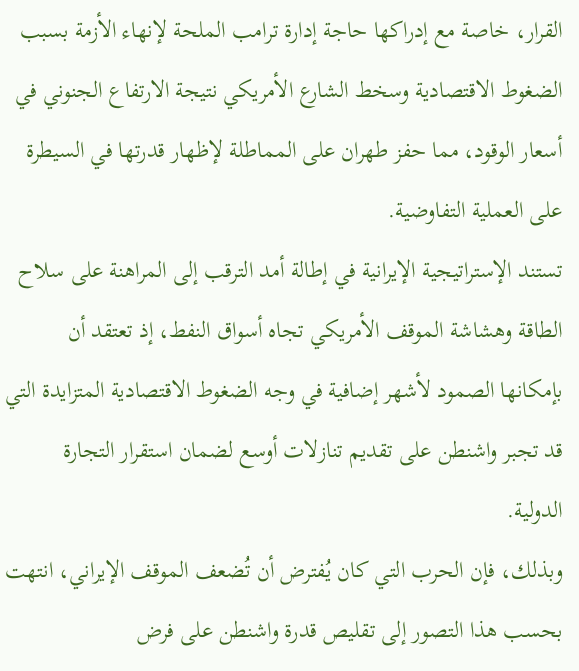القرار، خاصة مع إدراكها حاجة إدارة ترامب الملحة لإنهاء الأزمة بسبب الضغوط الاقتصادية وسخط الشارع الأمريكي نتيجة الارتفاع الجنوني في أسعار الوقود، مما حفز طهران على المماطلة لإظهار قدرتها في السيطرة على العملية التفاوضية.
تستند الإستراتيجية الإيرانية في إطالة أمد الترقب إلى المراهنة على سلاح الطاقة وهشاشة الموقف الأمريكي تجاه أسواق النفط، إذ تعتقد أن بإمكانها الصمود لأشهر إضافية في وجه الضغوط الاقتصادية المتزايدة التي قد تجبر واشنطن على تقديم تنازلات أوسع لضمان استقرار التجارة الدولية.
وبذلك، فإن الحرب التي كان يُفترض أن تُضعف الموقف الإيراني، انتهت بحسب هذا التصور إلى تقليص قدرة واشنطن على فرض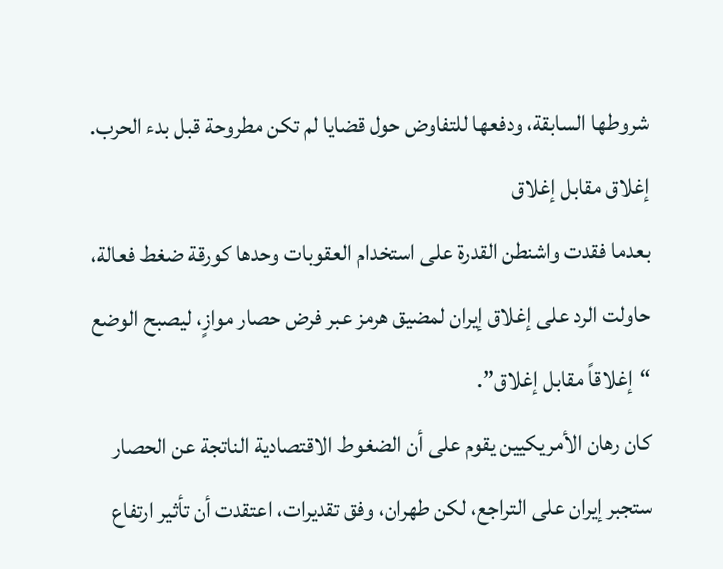شروطها السابقة، ودفعها للتفاوض حول قضايا لم تكن مطروحة قبل بدء الحرب.
إغلاق مقابل إغلاق
بعدما فقدت واشنطن القدرة على استخدام العقوبات وحدها كورقة ضغط فعالة، حاولت الرد على إغلاق إيران لمضيق هرمز عبر فرض حصار موازٍ، ليصبح الوضع “إغلاقاً مقابل إغلاق”.
كان رهان الأمريكيين يقوم على أن الضغوط الاقتصادية الناتجة عن الحصار ستجبر إيران على التراجع، لكن طهران، وفق تقديرات، اعتقدت أن تأثير ارتفاع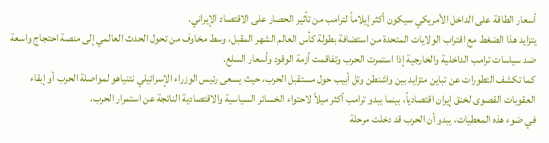أسعار الطاقة على الداخل الأمريكي سيكون أكثر إيلاماً لترامب من تأثير الحصار على الاقتصاد الإيراني.
يتزايد هذا الضغط مع اقتراب الولايات المتحدة من استضافة بطولة كأس العالم الشهر المقبل، وسط مخاوف من تحول الحدث العالمي إلى منصة احتجاج واسعة ضد سياسات ترامب الداخلية والخارجية إذا استمرت الحرب وتفاقمت أزمة الوقود وأسعار السلع.
كما تكشف التطورات عن تباين متزايد بين واشنطن وتل أبيب حول مستقبل الحرب، حيث يسعى رئيس الوزراء الإسرائيلي نتنياهو لمواصلة الحرب أو إبقاء العقوبات القصوى لخنق إيران اقتصادياً، بينما يبدو ترامب أكثر ميلاً لاحتواء الخسائر السياسية والاقتصادية الناتجة عن استمرار الحرب.
في ضوء هذه المعطيات، يبدو أن الحرب قد دخلت مرحلة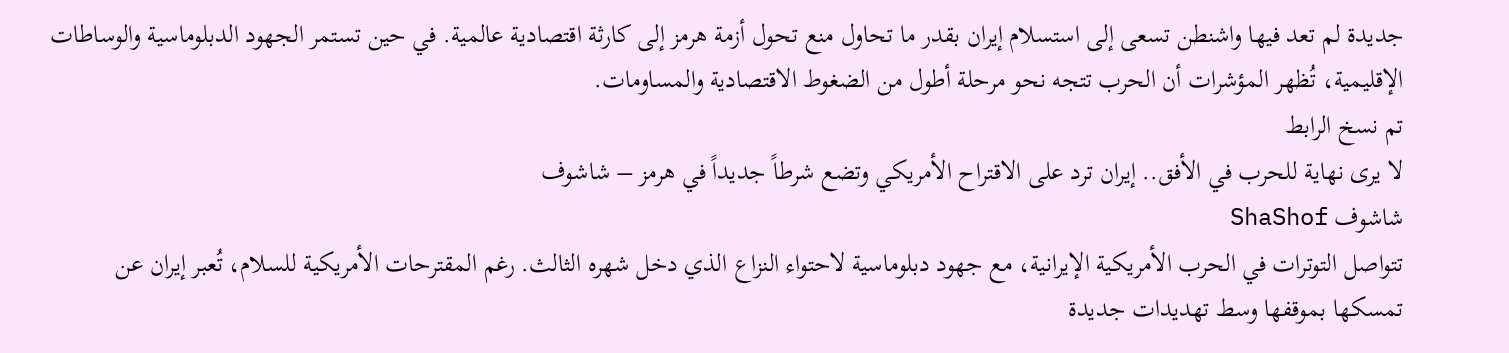جديدة لم تعد فيها واشنطن تسعى إلى استسلام إيران بقدر ما تحاول منع تحول أزمة هرمز إلى كارثة اقتصادية عالمية. في حين تستمر الجهود الدبلوماسية والوساطات الإقليمية، تُظهر المؤشرات أن الحرب تتجه نحو مرحلة أطول من الضغوط الاقتصادية والمساومات.
تم نسخ الرابط
لا يرى نهاية للحرب في الأفق.. إيران ترد على الاقتراح الأمريكي وتضع شرطاً جديداً في هرمز – شاشوف
شاشوف ShaShof
تتواصل التوترات في الحرب الأمريكية الإيرانية، مع جهود دبلوماسية لاحتواء النزاع الذي دخل شهره الثالث. رغم المقترحات الأمريكية للسلام، تُعبر إيران عن تمسكها بموقفها وسط تهديدات جديدة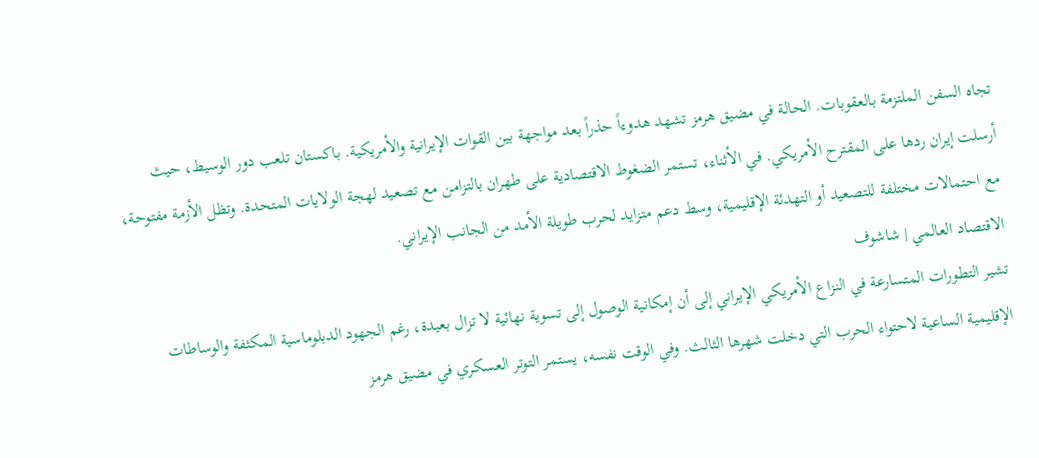تجاه السفن الملتزمة بالعقوبات. الحالة في مضيق هرمز تشهد هدوءاً حذراً بعد مواجهة بين القوات الإيرانية والأمريكية. باكستان تلعب دور الوسيط، حيث أرسلت إيران ردها على المقترح الأمريكي. في الأثناء، تستمر الضغوط الاقتصادية على طهران بالتزامن مع تصعيد لهجة الولايات المتحدة. وتظل الأزمة مفتوحة، مع احتمالات مختلفة للتصعيد أو التهدئة الإقليمية، وسط دعم متزايد لحرب طويلة الأمد من الجانب الإيراني.
الاقتصاد العالمي | شاشوف
تشير التطورات المتسارعة في النزاع الأمريكي الإيراني إلى أن إمكانية الوصول إلى تسوية نهائية لا تزال بعيدة، رغم الجهود الدبلوماسية المكثفة والوساطات الإقليمية الساعية لاحتواء الحرب التي دخلت شهرها الثالث. وفي الوقت نفسه، يستمر التوتر العسكري في مضيق هرمز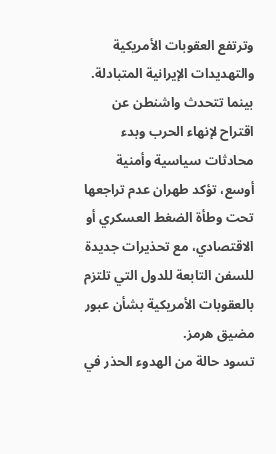وترتفع العقوبات الأمريكية والتهديدات الإيرانية المتبادلة.
بينما تتحدث واشنطن عن اقتراح لإنهاء الحرب وبدء محادثات سياسية وأمنية أوسع، تؤكد طهران عدم تراجعها تحت وطأة الضغط العسكري أو الاقتصادي، مع تحذيرات جديدة للسفن التابعة للدول التي تلتزم بالعقوبات الأمريكية بشأن عبور مضيق هرمز.
تسود حالة من الهدوء الحذر في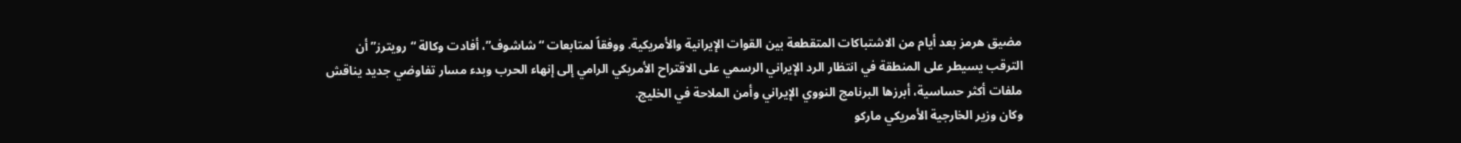مضيق هرمز بعد أيام من الاشتباكات المتقطعة بين القوات الإيرانية والأمريكية. ووفقاً لمتابعات “شاشوف”، أفادت وكالة “رويترز” أن الترقب يسيطر على المنطقة في انتظار الرد الإيراني الرسمي على الاقتراح الأمريكي الرامي إلى إنهاء الحرب وبدء مسار تفاوضي جديد يناقش ملفات أكثر حساسية، أبرزها البرنامج النووي الإيراني وأمن الملاحة في الخليج.
وكان وزير الخارجية الأمريكي ماركو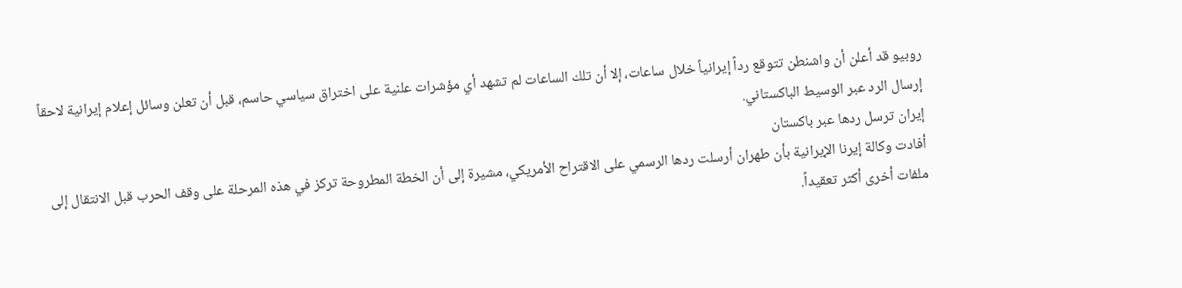روبيو قد أعلن أن واشنطن تتوقع رداً إيرانياً خلال ساعات، إلا أن تلك الساعات لم تشهد أي مؤشرات علنية على اختراق سياسي حاسم، قبل أن تعلن وسائل إعلام إيرانية لاحقاً إرسال الرد عبر الوسيط الباكستاني.
إيران ترسل ردها عبر باكستان
أفادت وكالة إيرنا الإيرانية بأن طهران أرسلت ردها الرسمي على الاقتراح الأمريكي، مشيرة إلى أن الخطة المطروحة تركز في هذه المرحلة على وقف الحرب قبل الانتقال إلى ملفات أخرى أكثر تعقيداً.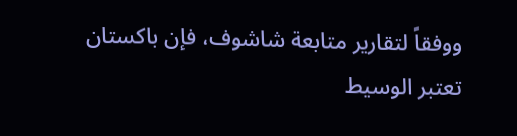ووفقاً لتقارير متابعة شاشوف، فإن باكستان تعتبر الوسيط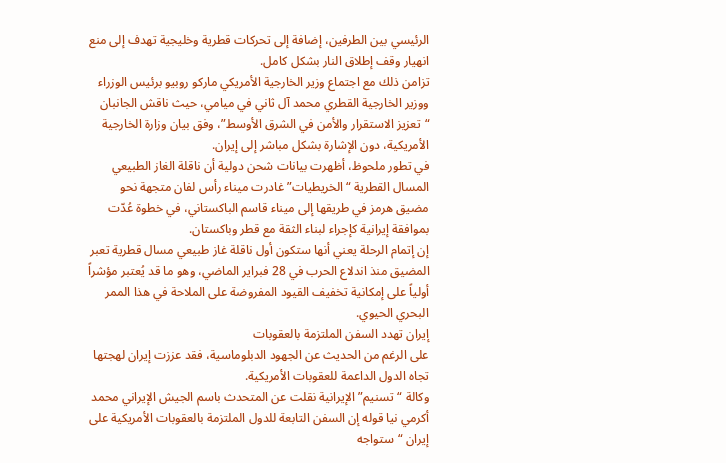الرئيسي بين الطرفين، إضافة إلى تحركات قطرية وخليجية تهدف إلى منع انهيار وقف إطلاق النار بشكل كامل.
تزامن ذلك مع اجتماع وزير الخارجية الأمريكي ماركو روبيو برئيس الوزراء ووزير الخارجية القطري محمد آل ثاني في ميامي، حيث ناقش الجانبان “تعزيز الاستقرار والأمن في الشرق الأوسط”، وفق بيان وزارة الخارجية الأمريكية، دون الإشارة بشكل مباشر إلى إيران.
في تطور ملحوظ، أظهرت بيانات شحن دولية أن ناقلة الغاز الطبيعي المسال القطرية “الخريطيات” غادرت ميناء رأس لفان متجهة نحو مضيق هرمز في طريقها إلى ميناء قاسم الباكستاني، في خطوة عُدّت بموافقة إيرانية كإجراء لبناء الثقة مع قطر وباكستان.
إن إتمام الرحلة يعني أنها ستكون أول ناقلة غاز طبيعي مسال قطرية تعبر المضيق منذ اندلاع الحرب في 28 فبراير الماضي، وهو ما قد يُعتبر مؤشراً أولياً على إمكانية تخفيف القيود المفروضة على الملاحة في هذا الممر البحري الحيوي.
إيران تهدد السفن الملتزمة بالعقوبات
على الرغم من الحديث عن الجهود الدبلوماسية، فقد عززت إيران لهجتها تجاه الدول الداعمة للعقوبات الأمريكية.
وكالة “تسنيم” الإيرانية نقلت عن المتحدث باسم الجيش الإيراني محمد أكرمي نيا قوله إن السفن التابعة للدول الملتزمة بالعقوبات الأمريكية على إيران “ستواجه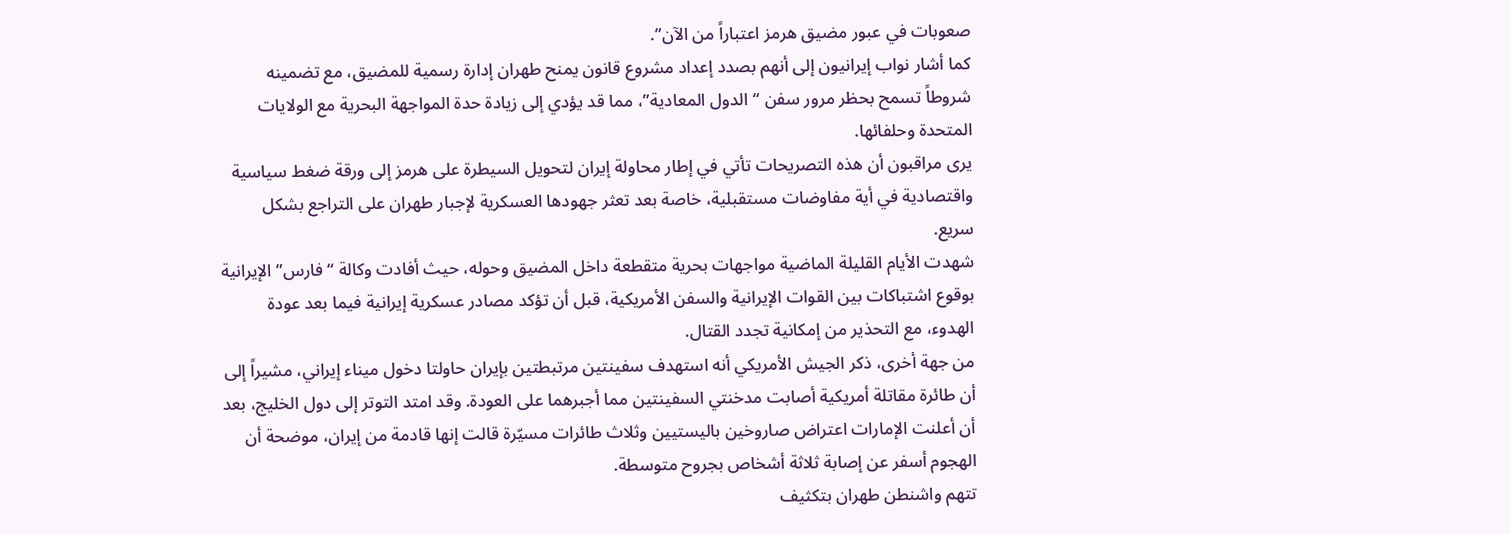صعوبات في عبور مضيق هرمز اعتباراً من الآن”.
كما أشار نواب إيرانيون إلى أنهم بصدد إعداد مشروع قانون يمنح طهران إدارة رسمية للمضيق، مع تضمينه شروطاً تسمح بحظر مرور سفن “الدول المعادية”، مما قد يؤدي إلى زيادة حدة المواجهة البحرية مع الولايات المتحدة وحلفائها.
يرى مراقبون أن هذه التصريحات تأتي في إطار محاولة إيران لتحويل السيطرة على هرمز إلى ورقة ضغط سياسية واقتصادية في أية مفاوضات مستقبلية، خاصة بعد تعثر جهودها العسكرية لإجبار طهران على التراجع بشكل سريع.
شهدت الأيام القليلة الماضية مواجهات بحرية متقطعة داخل المضيق وحوله، حيث أفادت وكالة “فارس” الإيرانية بوقوع اشتباكات بين القوات الإيرانية والسفن الأمريكية، قبل أن تؤكد مصادر عسكرية إيرانية فيما بعد عودة الهدوء، مع التحذير من إمكانية تجدد القتال.
من جهة أخرى، ذكر الجيش الأمريكي أنه استهدف سفينتين مرتبطتين بإيران حاولتا دخول ميناء إيراني، مشيراً إلى أن طائرة مقاتلة أمريكية أصابت مدخنتي السفينتين مما أجبرهما على العودة. وقد امتد التوتر إلى دول الخليج، بعد أن أعلنت الإمارات اعتراض صاروخين باليستيين وثلاث طائرات مسيّرة قالت إنها قادمة من إيران، موضحة أن الهجوم أسفر عن إصابة ثلاثة أشخاص بجروح متوسطة.
تتهم واشنطن طهران بتكثيف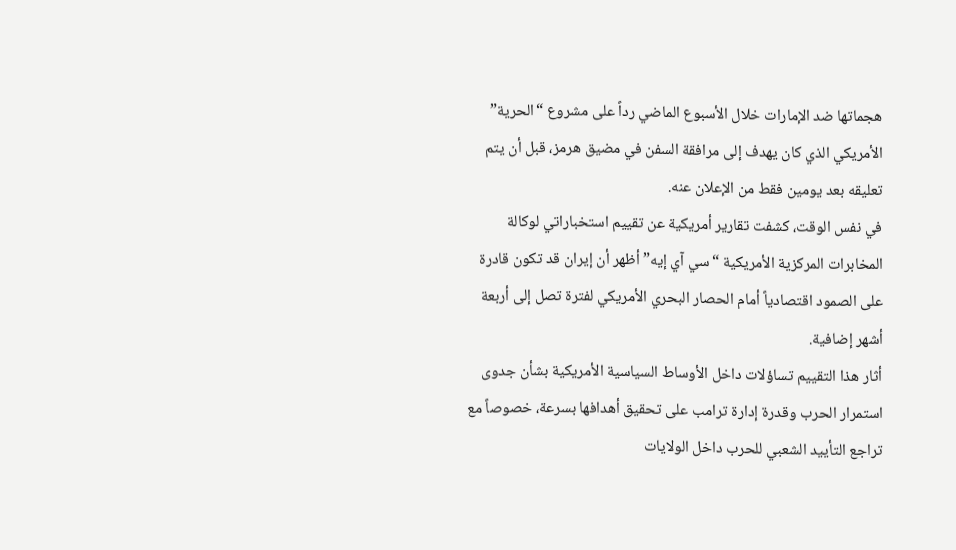هجماتها ضد الإمارات خلال الأسبوع الماضي رداً على مشروع “الحرية” الأمريكي الذي كان يهدف إلى مرافقة السفن في مضيق هرمز، قبل أن يتم تعليقه بعد يومين فقط من الإعلان عنه.
في نفس الوقت، كشفت تقارير أمريكية عن تقييم استخباراتي لوكالة المخابرات المركزية الأمريكية “سي آي إيه” أظهر أن إيران قد تكون قادرة على الصمود اقتصادياً أمام الحصار البحري الأمريكي لفترة تصل إلى أربعة أشهر إضافية.
أثار هذا التقييم تساؤلات داخل الأوساط السياسية الأمريكية بشأن جدوى استمرار الحرب وقدرة إدارة ترامب على تحقيق أهدافها بسرعة، خصوصاً مع تراجع التأييد الشعبي للحرب داخل الولايات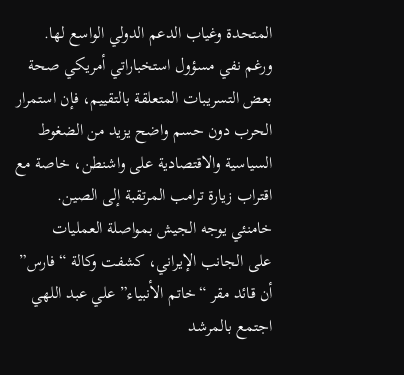المتحدة وغياب الدعم الدولي الواسع لها.
ورغم نفي مسؤول استخباراتي أمريكي صحة بعض التسريبات المتعلقة بالتقييم، فإن استمرار الحرب دون حسم واضح يزيد من الضغوط السياسية والاقتصادية على واشنطن، خاصة مع اقتراب زيارة ترامب المرتقبة إلى الصين.
خامنئي يوجه الجيش بمواصلة العمليات
على الجانب الإيراني، كشفت وكالة “فارس” أن قائد مقر “خاتم الأنبياء” علي عبد اللهي اجتمع بالمرشد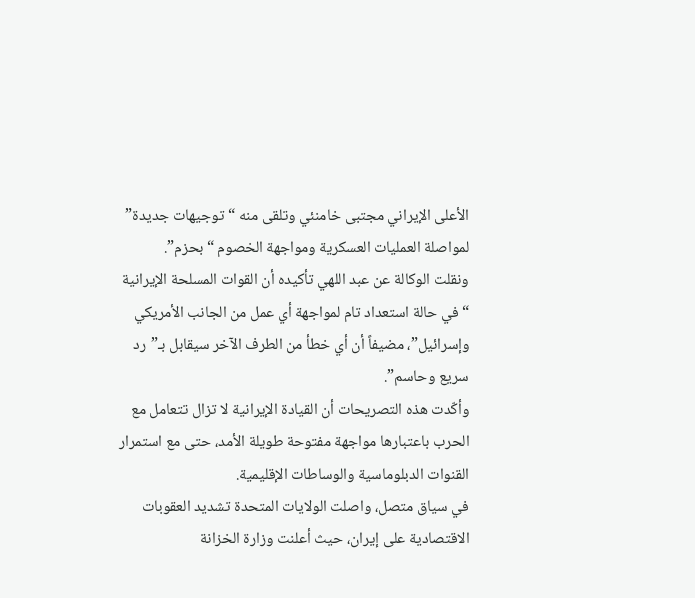الأعلى الإيراني مجتبى خامنئي وتلقى منه “توجيهات جديدة” لمواصلة العمليات العسكرية ومواجهة الخصوم “بحزم”.
ونقلت الوكالة عن عبد اللهي تأكيده أن القوات المسلحة الإيرانية “في حالة استعداد تام لمواجهة أي عمل من الجانب الأمريكي وإسرائيل”، مضيفاً أن أي خطأ من الطرف الآخر سيقابل بـ”رد سريع وحاسم”.
وأكّدت هذه التصريحات أن القيادة الإيرانية لا تزال تتعامل مع الحرب باعتبارها مواجهة مفتوحة طويلة الأمد، حتى مع استمرار القنوات الدبلوماسية والوساطات الإقليمية.
في سياق متصل، واصلت الولايات المتحدة تشديد العقوبات الاقتصادية على إيران، حيث أعلنت وزارة الخزانة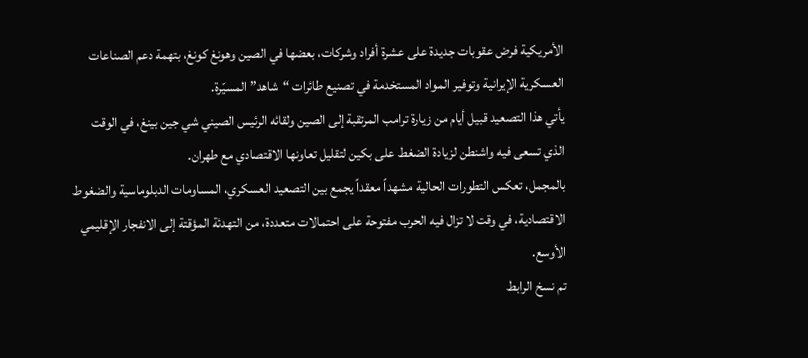الأمريكية فرض عقوبات جديدة على عشرة أفراد وشركات، بعضها في الصين وهونغ كونغ، بتهمة دعم الصناعات العسكرية الإيرانية وتوفير المواد المستخدمة في تصنيع طائرات “شاهد” المسيّرة.
يأتي هذا التصعيد قبيل أيام من زيارة ترامب المرتقبة إلى الصين ولقائه الرئيس الصيني شي جين بينغ، في الوقت الذي تسعى فيه واشنطن لزيادة الضغط على بكين لتقليل تعاونها الاقتصادي مع طهران.
بالمجمل، تعكس التطورات الحالية مشهداً معقداً يجمع بين التصعيد العسكري، المساومات الدبلوماسية والضغوط الاقتصادية، في وقت لا تزال فيه الحرب مفتوحة على احتمالات متعددة، من التهدئة المؤقتة إلى الانفجار الإقليمي الأوسع.
تم نسخ الرابط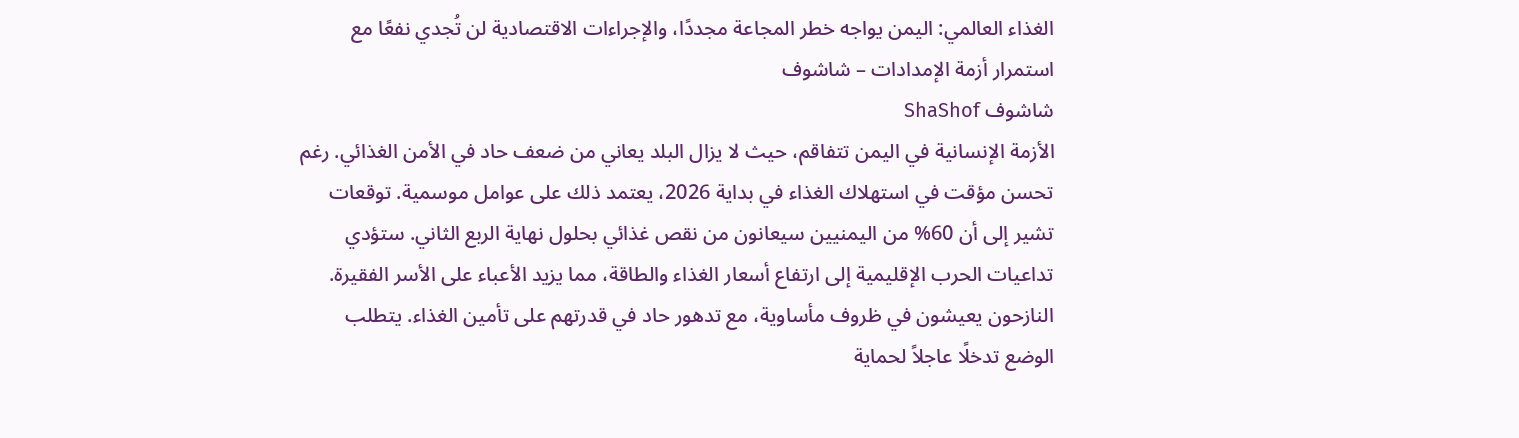الغذاء العالمي: اليمن يواجه خطر المجاعة مجددًا، والإجراءات الاقتصادية لن تُجدي نفعًا مع استمرار أزمة الإمدادات – شاشوف
شاشوف ShaShof
الأزمة الإنسانية في اليمن تتفاقم، حيث لا يزال البلد يعاني من ضعف حاد في الأمن الغذائي. رغم تحسن مؤقت في استهلاك الغذاء في بداية 2026، يعتمد ذلك على عوامل موسمية. توقعات تشير إلى أن 60% من اليمنيين سيعانون من نقص غذائي بحلول نهاية الربع الثاني. ستؤدي تداعيات الحرب الإقليمية إلى ارتفاع أسعار الغذاء والطاقة، مما يزيد الأعباء على الأسر الفقيرة. النازحون يعيشون في ظروف مأساوية، مع تدهور حاد في قدرتهم على تأمين الغذاء. يتطلب الوضع تدخلًا عاجلاً لحماية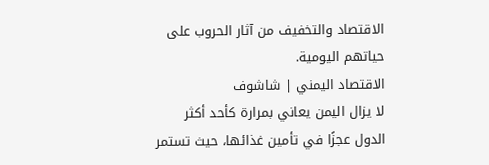الاقتصاد والتخفيف من آثار الحروب على حياتهم اليومية.
الاقتصاد اليمني | شاشوف
لا يزال اليمن يعاني بمرارة كأحد أكثر الدول عجزًا في تأمين غذائها، حيث تستمر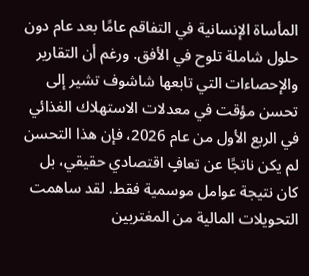المأساة الإنسانية في التفاقم عامًا بعد عام دون حلول شاملة تلوح في الأفق. ورغم أن التقارير والإحصاءات التي تابعها شاشوف تشير إلى تحسن مؤقت في معدلات الاستهلاك الغذائي في الربع الأول من عام 2026، فإن هذا التحسن لم يكن ناتجًا عن تعافٍ اقتصادي حقيقي، بل كان نتيجة عوامل موسمية فقط. لقد ساهمت التحويلات المالية من المغتربين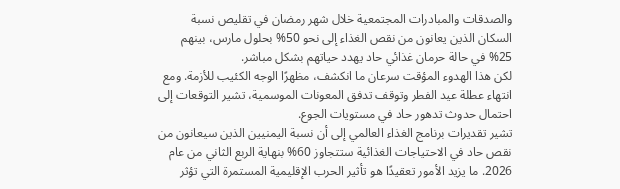والصدقات والمبادرات المجتمعية خلال شهر رمضان في تقليص نسبة السكان الذين يعانون من نقص الغذاء إلى نحو 50% بحلول مارس، بينهم 25% في حالة حرمان غذائي حاد يهدد حياتهم بشكل مباشر.
لكن هذا الهدوء المؤقت سرعان ما انكشف، مظهرًا الوجه الكئيب للأزمة. ومع انتهاء عطلة عيد الفطر وتوقف تدفق المعونات الموسمية، تشير التوقعات إلى احتمال حدوث تدهور حاد في مستويات الجوع.
تشير تقديرات برنامج الغذاء العالمي إلى أن نسبة اليمنيين الذين سيعانون من نقص حاد في الاحتياجات الغذائية ستتجاوز 60% بنهاية الربع الثاني من عام 2026. ما يزيد الأمور تعقيدًا هو تأثير الحرب الإقليمية المستمرة التي تؤثر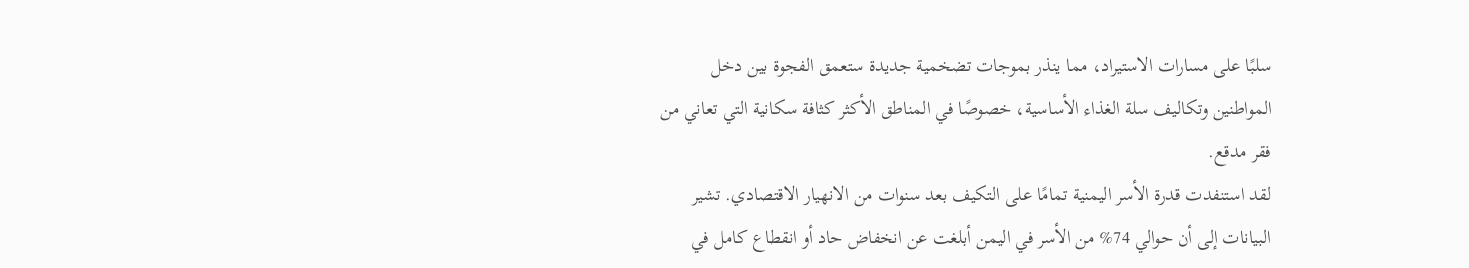سلبًا على مسارات الاستيراد، مما ينذر بموجات تضخمية جديدة ستعمق الفجوة بين دخل المواطنين وتكاليف سلة الغذاء الأساسية، خصوصًا في المناطق الأكثر كثافة سكانية التي تعاني من فقر مدقع.
لقد استنفدت قدرة الأسر اليمنية تمامًا على التكيف بعد سنوات من الانهيار الاقتصادي. تشير البيانات إلى أن حوالي 74% من الأسر في اليمن أبلغت عن انخفاض حاد أو انقطاع كامل في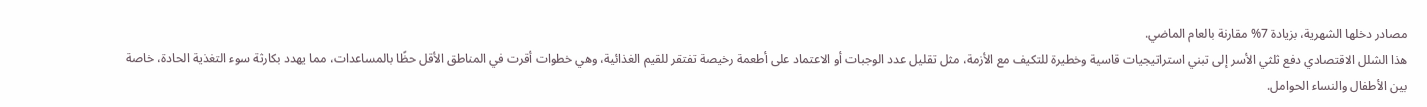مصادر دخلها الشهرية، بزيادة 7% مقارنة بالعام الماضي.
هذا الشلل الاقتصادي دفع ثلثي الأسر إلى تبني استراتيجيات قاسية وخطيرة للتكيف مع الأزمة، مثل تقليل عدد الوجبات أو الاعتماد على أطعمة رخيصة تفتقر للقيم الغذائية، وهي خطوات أقرت في المناطق الأقل حظًا بالمساعدات، مما يهدد بكارثة سوء التغذية الحادة، خاصة بين الأطفال والنساء الحوامل.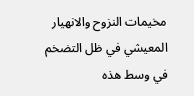مخيمات النزوح والانهيار المعيشي في ظل التضخم
في وسط هذه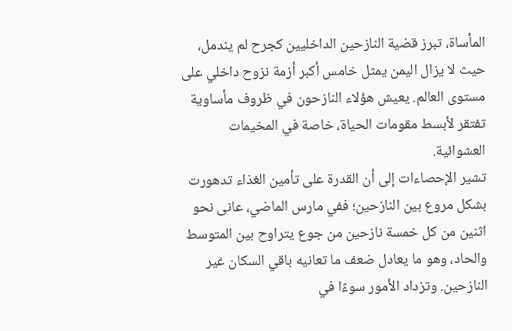المأساة، تبرز قضية النازحين الداخليين كجرح لم يندمل، حيث لا يزال اليمن يمثل خامس أكبر أزمة نزوح داخلي على مستوى العالم. يعيش هؤلاء النازحون في ظروف مأساوية تفتقر لأبسط مقومات الحياة، خاصة في المخيمات العشوائية.
تشير الإحصاءات إلى أن القدرة على تأمين الغذاء تدهورت بشكل مروع بين النازحين؛ ففي مارس الماضي، عانى نحو اثنين من كل خمسة نازحين من جوع يتراوح بين المتوسط والحاد، وهو ما يعادل ضعف ما تعانيه باقي السكان غير النازحين. وتزداد الأمور سوءًا في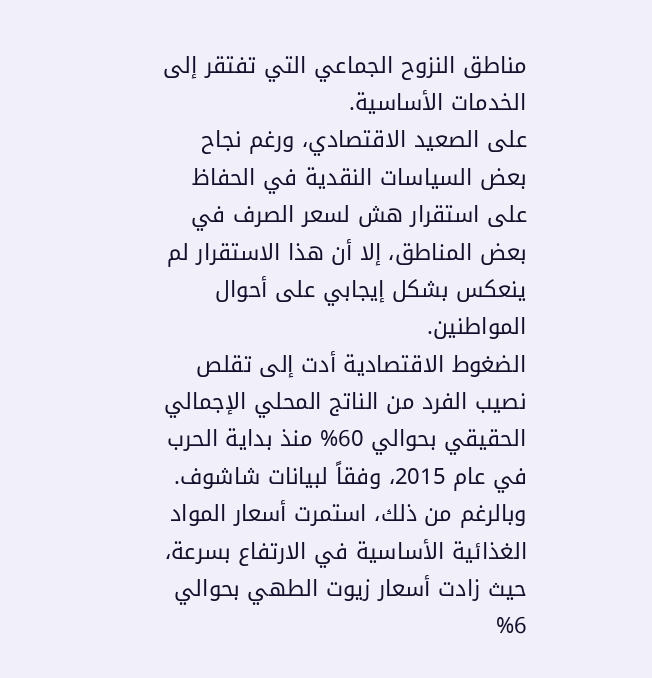مناطق النزوح الجماعي التي تفتقر إلى الخدمات الأساسية.
على الصعيد الاقتصادي، ورغم نجاح بعض السياسات النقدية في الحفاظ على استقرار هش لسعر الصرف في بعض المناطق، إلا أن هذا الاستقرار لم ينعكس بشكل إيجابي على أحوال المواطنين.
الضغوط الاقتصادية أدت إلى تقلص نصيب الفرد من الناتج المحلي الإجمالي الحقيقي بحوالي 60% منذ بداية الحرب في عام 2015، وفقاً لبيانات شاشوف. وبالرغم من ذلك، استمرت أسعار المواد الغذائية الأساسية في الارتفاع بسرعة، حيث زادت أسعار زيوت الطهي بحوالي 6%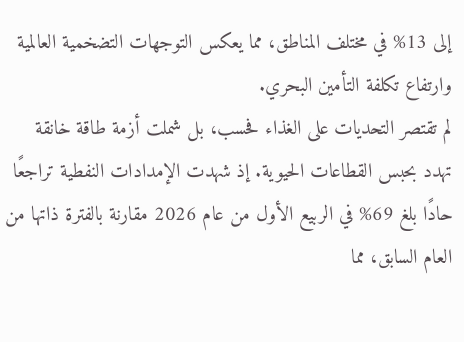إلى 13% في مختلف المناطق، مما يعكس التوجهات التضخمية العالمية وارتفاع تكلفة التأمين البحري.
لم تقتصر التحديات على الغذاء فحسب، بل شملت أزمة طاقة خانقة تهدد بحبس القطاعات الحيوية. إذ شهدت الإمدادات النفطية تراجعًا حادًا بلغ 69% في الربيع الأول من عام 2026 مقارنة بالفترة ذاتها من العام السابق، مما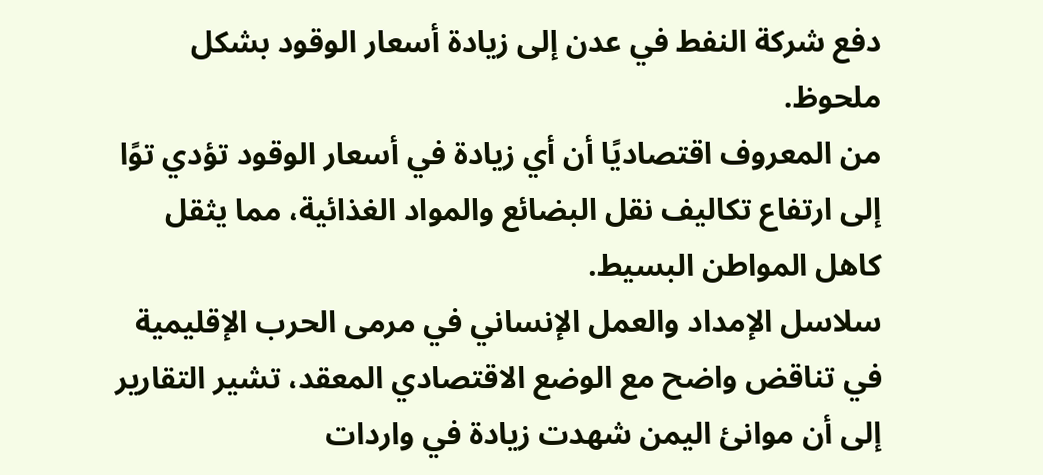دفع شركة النفط في عدن إلى زيادة أسعار الوقود بشكل ملحوظ.
من المعروف اقتصاديًا أن أي زيادة في أسعار الوقود تؤدي توًا إلى ارتفاع تكاليف نقل البضائع والمواد الغذائية، مما يثقل كاهل المواطن البسيط.
سلاسل الإمداد والعمل الإنساني في مرمى الحرب الإقليمية
في تناقض واضح مع الوضع الاقتصادي المعقد، تشير التقارير إلى أن موانئ اليمن شهدت زيادة في واردات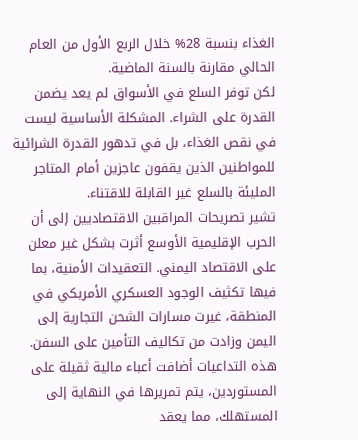الغذاء بنسبة 28% خلال الربع الأول من العام الحالي مقارنة بالسنة الماضية.
لكن توفر السلع في الأسواق لم يعد يضمن القدرة على الشراء. المشكلة الأساسية ليست في نقص الغذاء، بل في تدهور القدرة الشرائية للمواطنين الذين يقفون عاجزين أمام المتاجر المليئة بالسلع غير القابلة للاقتناء.
تشير تصريحات المراقبين الاقتصاديين إلى أن الحرب الإقليمية الأوسع أثرت بشكل غير معلن على الاقتصاد اليمني. التعقيدات الأمنية، بما فيها تكثيف الوجود العسكري الأمريكي في المنطقة، غيرت مسارات الشحن التجارية إلى اليمن وزادت من تكاليف التأمين على السفن.
هذه التداعيات أضافت أعباء مالية ثقيلة على المستوردين، يتم تمريرها في النهاية إلى المستهلك، مما يعقد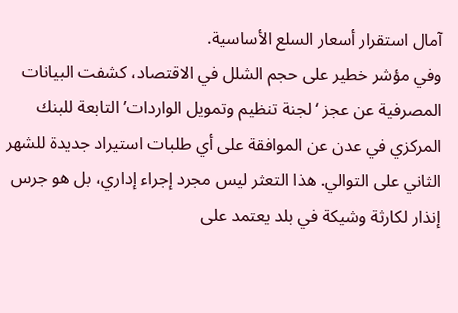آمال استقرار أسعار السلع الأساسية.
وفي مؤشر خطير على حجم الشلل في الاقتصاد، كشفت البيانات المصرفية عن عجز ‘لجنة تنظيم وتمويل الواردات’ التابعة للبنك المركزي في عدن عن الموافقة على أي طلبات استيراد جديدة للشهر الثاني على التوالي. هذا التعثر ليس مجرد إجراء إداري، بل هو جرس إنذار لكارثة وشيكة في بلد يعتمد على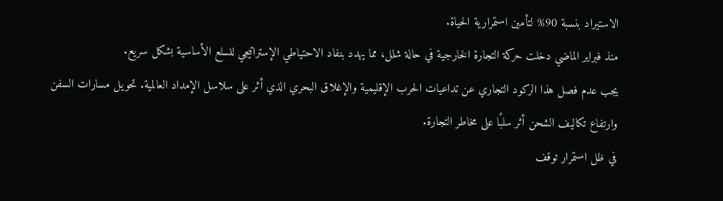الاستيراد بنسبة 90% لتأمين استمرارية الحياة.
منذ فبراير الماضي دخلت حركة التجارة الخارجية في حالة شلل، مما يهدد بنفاد الاحتياطي الإستراتيجي للسلع الأساسية بشكل سريع.
يجب عدم فصل هذا الركود التجاري عن تداعيات الحرب الإقليمية والإغلاق البحري الذي أثر على سلاسل الإمداد العالمية. تحويل مسارات السفن وارتفاع تكاليف الشحن أثر سلبًا على مخاطر التجارة.
في ظل استمرار توقف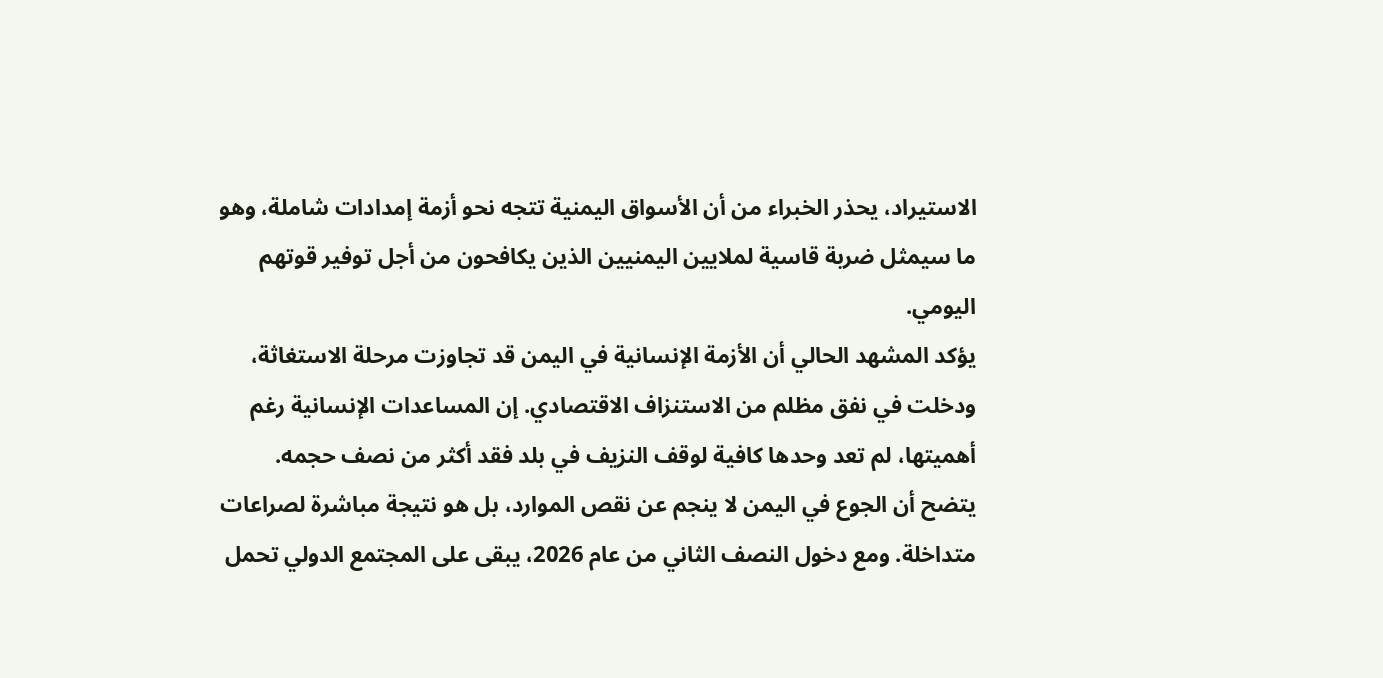الاستيراد، يحذر الخبراء من أن الأسواق اليمنية تتجه نحو أزمة إمدادات شاملة، وهو ما سيمثل ضربة قاسية لملايين اليمنيين الذين يكافحون من أجل توفير قوتهم اليومي.
يؤكد المشهد الحالي أن الأزمة الإنسانية في اليمن قد تجاوزت مرحلة الاستغاثة، ودخلت في نفق مظلم من الاستنزاف الاقتصادي. إن المساعدات الإنسانية رغم أهميتها، لم تعد وحدها كافية لوقف النزيف في بلد فقد أكثر من نصف حجمه.
يتضح أن الجوع في اليمن لا ينجم عن نقص الموارد، بل هو نتيجة مباشرة لصراعات متداخلة. ومع دخول النصف الثاني من عام 2026، يبقى على المجتمع الدولي تحمل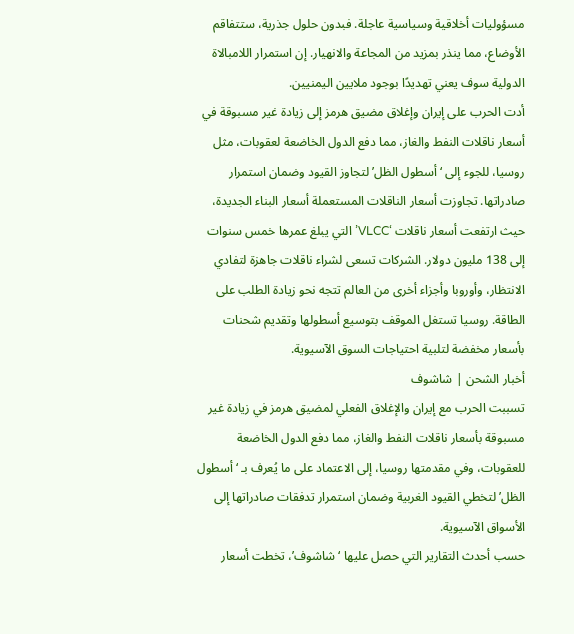مسؤوليات أخلاقية وسياسية عاجلة. فبدون حلول جذرية، ستتفاقم الأوضاع، مما ينذر بمزيد من المجاعة والانهيار. إن استمرار اللامبالاة الدولية سوف يعني تهديدًا بوجود ملايين اليمنيين.
أدت الحرب على إيران وإغلاق مضيق هرمز إلى زيادة غير مسبوقة في أسعار ناقلات النفط والغاز، مما دفع الدول الخاضعة لعقوبات، مثل روسيا، للجوء إلى ‘أسطول الظل’ لتجاوز القيود وضمان استمرار صادراتها. تجاوزت أسعار الناقلات المستعملة أسعار البناء الجديدة، حيث ارتفعت أسعار ناقلات ‘VLCC’ التي يبلغ عمرها خمس سنوات إلى 138 مليون دولار. الشركات تسعى لشراء ناقلات جاهزة لتفادي الانتظار، وأوروبا وأجزاء أخرى من العالم تتجه نحو زيادة الطلب على الطاقة. روسيا تستغل الموقف بتوسيع أسطولها وتقديم شحنات بأسعار مخفضة لتلبية احتياجات السوق الآسيوية.
أخبار الشحن | شاشوف
تسببت الحرب مع إيران والإغلاق الفعلي لمضيق هرمز في زيادة غير مسبوقة بأسعار ناقلات النفط والغاز، مما دفع الدول الخاضعة للعقوبات، وفي مقدمتها روسيا، إلى الاعتماد على ما يُعرف بـ ‘أسطول الظل’ لتخطي القيود الغربية وضمان استمرار تدفقات صادراتها إلى الأسواق الآسيوية.
حسب أحدث التقارير التي حصل عليها ‘شاشوف’، تخطت أسعار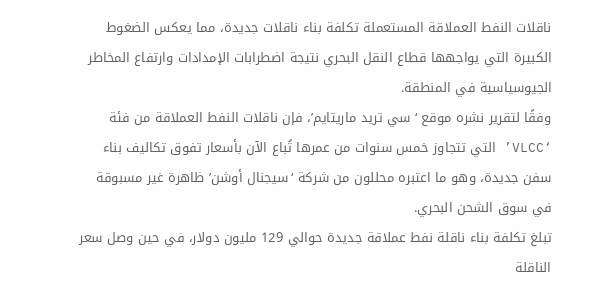ناقلات النفط العملاقة المستعملة تكلفة بناء ناقلات جديدة، مما يعكس الضغوط الكبيرة التي يواجهها قطاع النقل البحري نتيجة اضطرابات الإمدادات وارتفاع المخاطر الجيوسياسية في المنطقة.
وفقًا لتقرير نشره موقع ‘سي تريد ماريتايم’، فإن ناقلات النفط العملاقة من فئة ‘VLCC’ التي تتجاوز خمس سنوات من عمرها تُباع الآن بأسعار تفوق تكاليف بناء سفن جديدة، وهو ما اعتبره محللون من شركة ‘سيجنال أوشن’ ظاهرة غير مسبوقة في سوق الشحن البحري.
تبلغ تكلفة بناء ناقلة نفط عملاقة جديدة حوالي 129 مليون دولار، في حين وصل سعر الناقلة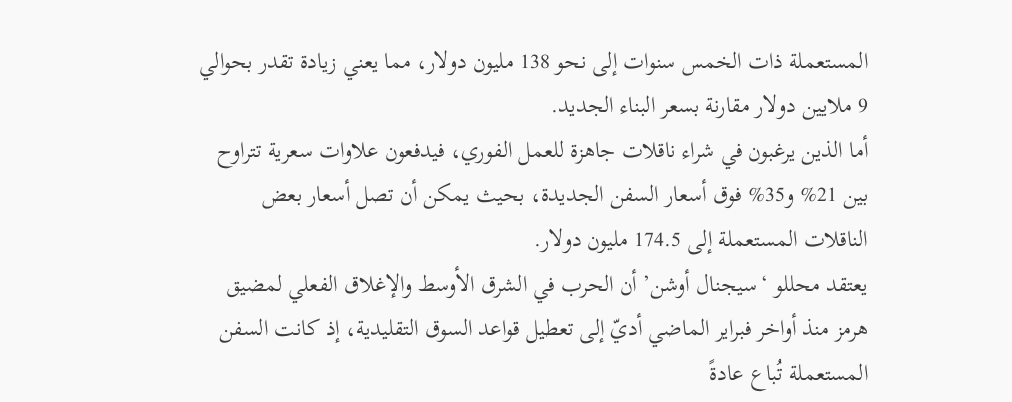المستعملة ذات الخمس سنوات إلى نحو 138 مليون دولار، مما يعني زيادة تقدر بحوالي 9 ملايين دولار مقارنة بسعر البناء الجديد.
أما الذين يرغبون في شراء ناقلات جاهزة للعمل الفوري، فيدفعون علاوات سعرية تتراوح بين 21% و35% فوق أسعار السفن الجديدة، بحيث يمكن أن تصل أسعار بعض الناقلات المستعملة إلى 174.5 مليون دولار.
يعتقد محللو ‘سيجنال أوشن’ أن الحرب في الشرق الأوسط والإغلاق الفعلي لمضيق هرمز منذ أواخر فبراير الماضي أديّ إلى تعطيل قواعد السوق التقليدية، إذ كانت السفن المستعملة تُباع عادةً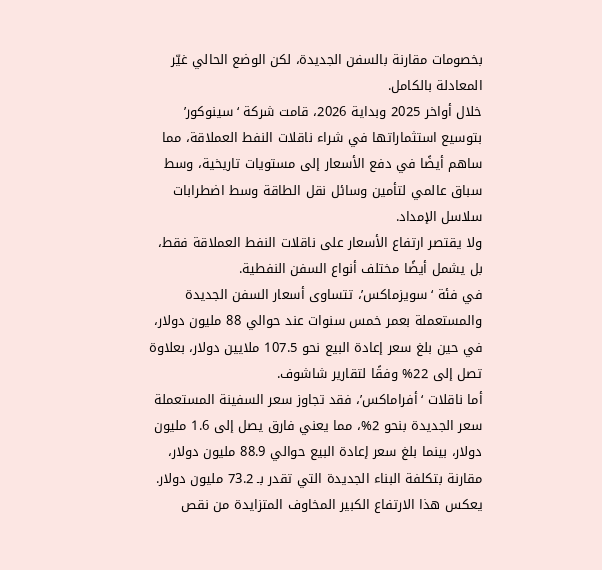بخصومات مقارنة بالسفن الجديدة، لكن الوضع الحالي غيّر المعادلة بالكامل.
خلال أواخر 2025 وبداية 2026، قامت شركة ‘سينوكور’ بتوسيع استثماراتها في شراء ناقلات النفط العملاقة، مما ساهم أيضًا في دفع الأسعار إلى مستويات تاريخية، وسط سباق عالمي لتأمين وسائل نقل الطاقة وسط اضطرابات سلاسل الإمداد.
ولا يقتصر ارتفاع الأسعار على ناقلات النفط العملاقة فقط، بل يشمل أيضًا مختلف أنواع السفن النفطية.
في فئة ‘سويزماكس’، تتساوى أسعار السفن الجديدة والمستعملة بعمر خمس سنوات عند حوالي 88 مليون دولار، في حين بلغ سعر إعادة البيع نحو 107.5 ملايين دولار، بعلاوة تصل إلى 22% وفقًا لتقارير شاشوف.
أما ناقلات ‘أفراماكس’، فقد تجاوز سعر السفينة المستعملة سعر الجديدة بنحو 2%، مما يعني فارق يصل إلى 1.6 مليون دولار، بينما بلغ سعر إعادة البيع حوالي 88.9 مليون دولار، مقارنة بتكلفة البناء الجديدة التي تقدر بـ 73.2 مليون دولار.
يعكس هذا الارتفاع الكبير المخاوف المتزايدة من نقص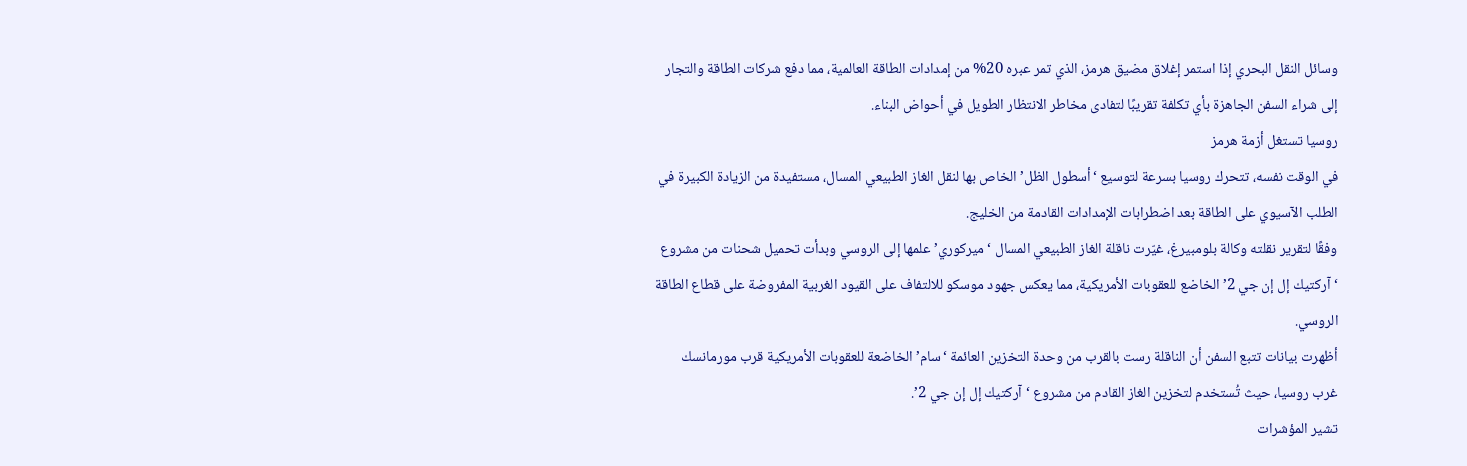وسائل النقل البحري إذا استمر إغلاق مضيق هرمز، الذي تمر عبره 20% من إمدادات الطاقة العالمية، مما دفع شركات الطاقة والتجار إلى شراء السفن الجاهزة بأي تكلفة تقريبًا لتفادى مخاطر الانتظار الطويل في أحواض البناء.
روسيا تستغل أزمة هرمز
في الوقت نفسه، تتحرك روسيا بسرعة لتوسيع ‘أسطول الظل’ الخاص بها لنقل الغاز الطبيعي المسال، مستفيدة من الزيادة الكبيرة في الطلب الآسيوي على الطاقة بعد اضطرابات الإمدادات القادمة من الخليج.
وفقًا لتقرير نقلته وكالة بلومبيرغ، غيّرت ناقلة الغاز الطبيعي المسال ‘ميركوري’ علمها إلى الروسي وبدأت تحميل شحنات من مشروع ‘آركتيك إل إن جي 2’ الخاضع للعقوبات الأمريكية، مما يعكس جهود موسكو للالتفاف على القيود الغربية المفروضة على قطاع الطاقة الروسي.
أظهرت بيانات تتبع السفن أن الناقلة رست بالقرب من وحدة التخزين العائمة ‘سام’ الخاضعة للعقوبات الأمريكية قرب مورمانسك غرب روسيا، حيث تُستخدم لتخزين الغاز القادم من مشروع ‘آركتيك إل إن جي 2’.
تشير المؤشرات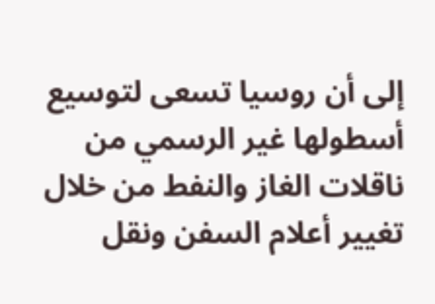إلى أن روسيا تسعى لتوسيع أسطولها غير الرسمي من ناقلات الغاز والنفط من خلال تغيير أعلام السفن ونقل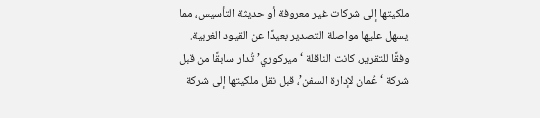ملكيتها إلى شركات غير معروفة أو حديثة التأسيس، مما يسهل عليها مواصلة التصدير بعيدًا عن القيود الغربية.
وفقًا للتقرير، كانت الناقلة ‘ميركوري’ تُدار سابقًا من قبل شركة ‘عُمان لإدارة السفن’، قبل نقل ملكيتها إلى شركة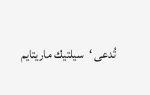تُدعى ‘سيلتيك ماريتايم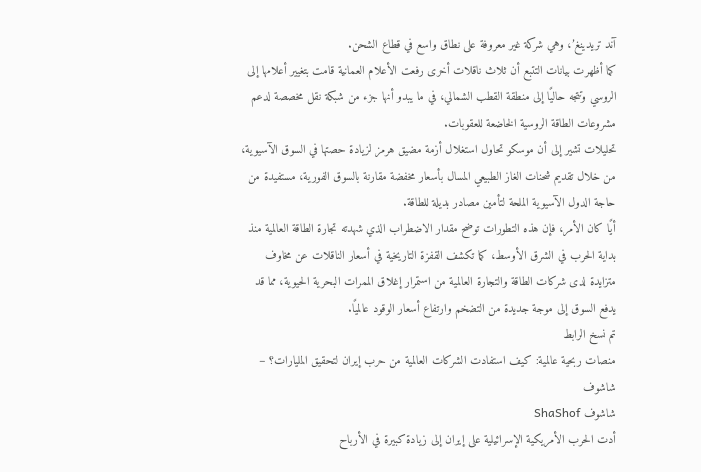آند تريدينغ’، وهي شركة غير معروفة على نطاق واسع في قطاع الشحن.
كما أظهرت بيانات التتبع أن ثلاث ناقلات أخرى رفعت الأعلام العمانية قامت بتغيير أعلامها إلى الروسي وتتجه حاليًا إلى منطقة القطب الشمالي، في ما يبدو أنها جزء من شبكة نقل مخصصة لدعم مشروعات الطاقة الروسية الخاضعة للعقوبات.
تحليلات تشير إلى أن موسكو تحاول استغلال أزمة مضيق هرمز لزيادة حصتها في السوق الآسيوية، من خلال تقديم شحنات الغاز الطبيعي المسال بأسعار مخفضة مقارنة بالسوق الفورية، مستفيدة من حاجة الدول الآسيوية الملحة لتأمين مصادر بديلة للطاقة.
أيًا كان الأمر، فإن هذه التطورات توضح مقدار الاضطراب الذي شهدته تجارة الطاقة العالمية منذ بداية الحرب في الشرق الأوسط، كما تكشف القفزة التاريخية في أسعار الناقلات عن مخاوف متزايدة لدى شركات الطاقة والتجارة العالمية من استمرار إغلاق الممرات البحرية الحيوية، مما قد يدفع السوق إلى موجة جديدة من التضخم وارتفاع أسعار الوقود عالميًا.
تم نسخ الرابط
منصات ربحية عالمية: كيف استفادت الشركات العالمية من حرب إيران لتحقيق المليارات؟ – شاشوف
شاشوف ShaShof
أدت الحرب الأمريكية الإسرائيلية على إيران إلى زيادة كبيرة في الأرباح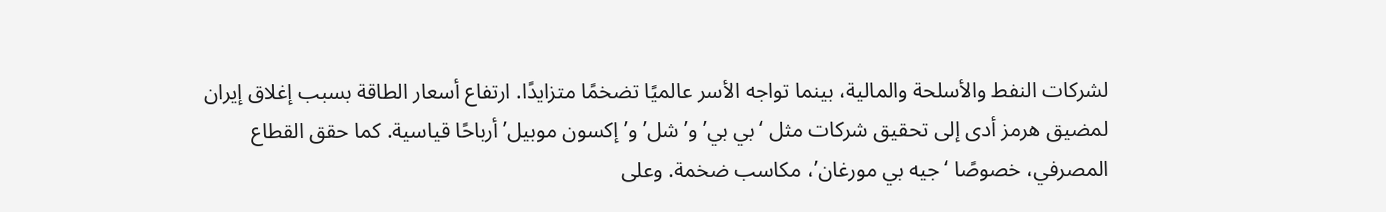لشركات النفط والأسلحة والمالية، بينما تواجه الأسر عالميًا تضخمًا متزايدًا. ارتفاع أسعار الطاقة بسبب إغلاق إيران لمضيق هرمز أدى إلى تحقيق شركات مثل ‘بي بي’ و’شل’ و’إكسون موبيل’ أرباحًا قياسية. كما حقق القطاع المصرفي، خصوصًا ‘جيه بي مورغان’، مكاسب ضخمة. وعلى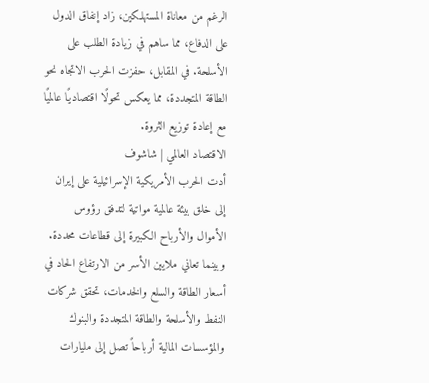الرغم من معاناة المستهلكين، زاد إنفاق الدول على الدفاع، مما ساهم في زيادة الطلب على الأسلحة. في المقابل، حفزت الحرب الاتجاه نحو الطاقة المتجددة، مما يعكس تحولًا اقتصاديًا عالميًا مع إعادة توزيع الثروة.
الاقتصاد العالمي | شاشوف
أدت الحرب الأمريكية الإسرائيلية على إيران إلى خلق بيئة عالمية مواتية لتدفق رؤوس الأموال والأرباح الكبيرة إلى قطاعات محددة. وبينما تعاني ملايين الأسر من الارتفاع الحاد في أسعار الطاقة والسلع والخدمات، تحقق شركات النفط والأسلحة والطاقة المتجددة والبنوك والمؤسسات المالية أرباحاً تصل إلى مليارات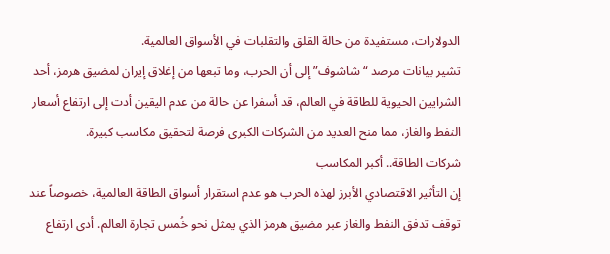الدولارات، مستفيدة من حالة القلق والتقلبات في الأسواق العالمية.
تشير بيانات مرصد “شاشوف” إلى أن الحرب، وما تبعها من إغلاق إيران لمضيق هرمز، أحد الشرايين الحيوية للطاقة في العالم، قد أسفرا عن حالة من عدم اليقين أدت إلى ارتفاع أسعار النفط والغاز، مما منح العديد من الشركات الكبرى فرصة لتحقيق مكاسب كبيرة.
شركات الطاقة.. أكبر المكاسب
إن التأثير الاقتصادي الأبرز لهذه الحرب هو عدم استقرار أسواق الطاقة العالمية، خصوصاً عند توقف تدفق النفط والغاز عبر مضيق هرمز الذي يمثل نحو خُمس تجارة العالم. أدى ارتفاع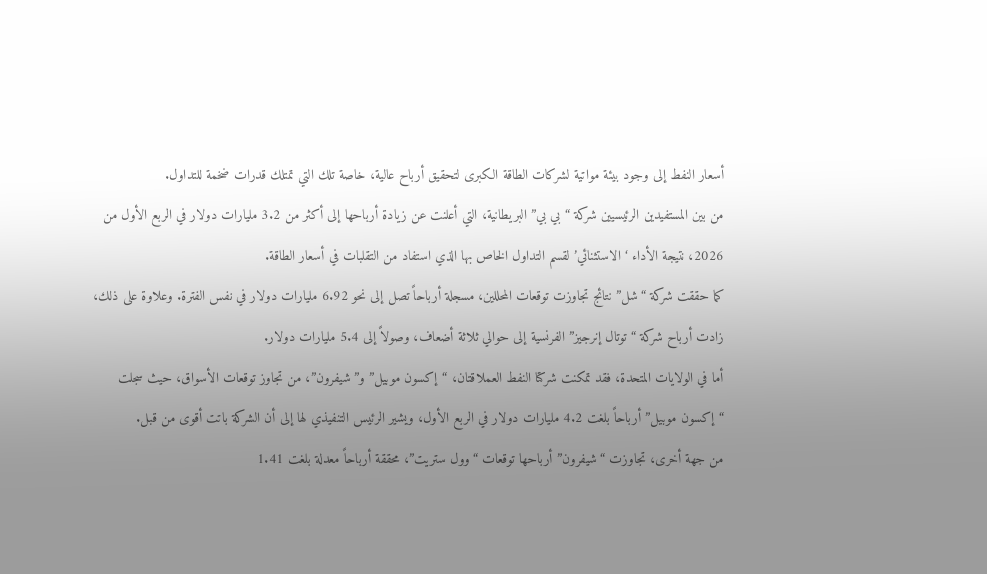أسعار النفط إلى وجود بيئة مواتية لشركات الطاقة الكبرى لتحقيق أرباح عالية، خاصة تلك التي تمتلك قدرات ضخمة للتداول.
من بين المستفيدين الرئيسيين شركة “بي بي” البريطانية، التي أعلنت عن زيادة أرباحها إلى أكثر من 3.2 مليارات دولار في الربع الأول من 2026، نتيجة الأداء ‘الاستثنائي’ لقسم التداول الخاص بها الذي استفاد من التقلبات في أسعار الطاقة.
كما حققت شركة “شل” نتائج تجاوزت توقعات المحللين، مسجلة أرباحاً تصل إلى نحو 6.92 مليارات دولار في نفس الفترة. وعلاوة على ذلك، زادت أرباح شركة “توتال إنرجيز” الفرنسية إلى حوالي ثلاثة أضعاف، وصولاً إلى 5.4 مليارات دولار.
أما في الولايات المتحدة، فقد تمكنت شركتا النفط العملاقتان، “إكسون موبيل” و”شيفرون”، من تجاوز توقعات الأسواق، حيث سجلت “إكسون موبيل” أرباحاً بلغت 4.2 مليارات دولار في الربع الأول، ويشير الرئيس التنفيذي لها إلى أن الشركة باتت أقوى من قبل.
من جهة أخرى، تجاوزت “شيفرون” أرباحها توقعات “وول ستريت”، محققة أرباحاً معدلة بلغت 1.41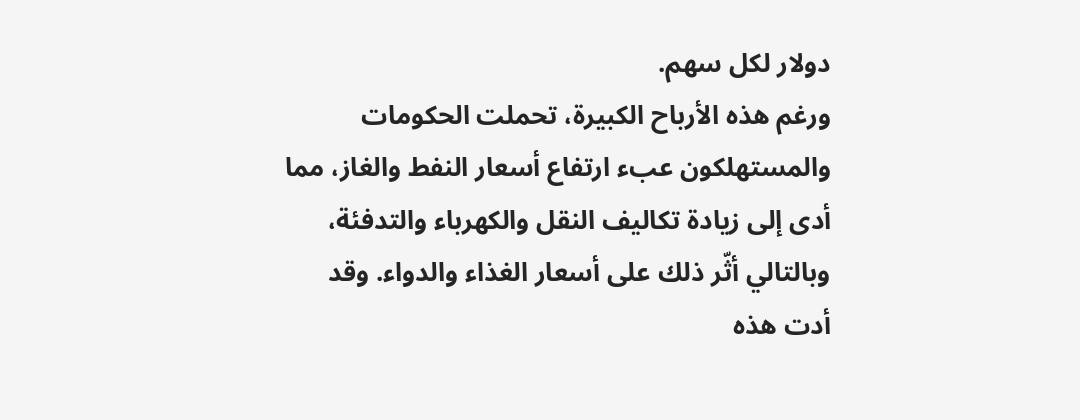دولار لكل سهم.
ورغم هذه الأرباح الكبيرة، تحملت الحكومات والمستهلكون عبء ارتفاع أسعار النفط والغاز، مما أدى إلى زيادة تكاليف النقل والكهرباء والتدفئة، وبالتالي أثّر ذلك على أسعار الغذاء والدواء. وقد أدت هذه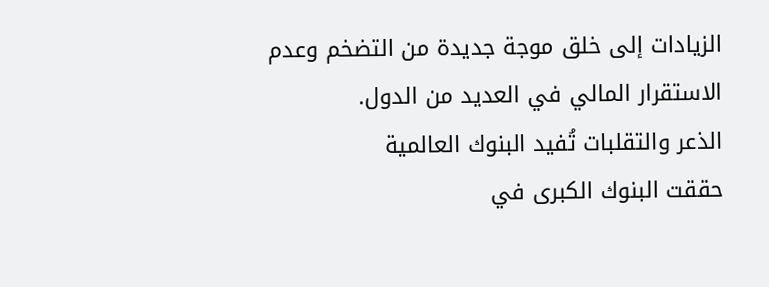الزيادات إلى خلق موجة جديدة من التضخم وعدم الاستقرار المالي في العديد من الدول.
الذعر والتقلبات تُفيد البنوك العالمية
حققت البنوك الكبرى في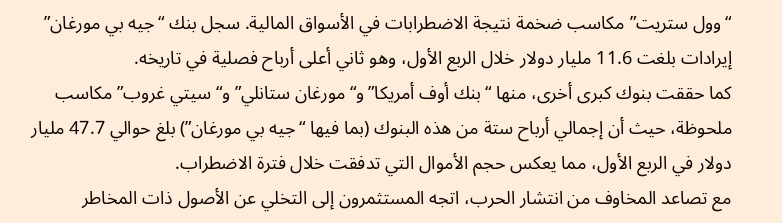“وول ستريت” مكاسب ضخمة نتيجة الاضطرابات في الأسواق المالية. سجل بنك “جيه بي مورغان” إيرادات بلغت 11.6 مليار دولار خلال الربع الأول، وهو ثاني أعلى أرباح فصلية في تاريخه.
كما حققت بنوك كبرى أخرى، منها “بنك أوف أمريكا” و“مورغان ستانلي” و“سيتي غروب” مكاسب ملحوظة، حيث أن إجمالي أرباح ستة من هذه البنوك (بما فيها “جيه بي مورغان”) بلغ حوالي 47.7 مليار دولار في الربع الأول، مما يعكس حجم الأموال التي تدفقت خلال فترة الاضطراب.
مع تصاعد المخاوف من انتشار الحرب، اتجه المستثمرون إلى التخلي عن الأصول ذات المخاطر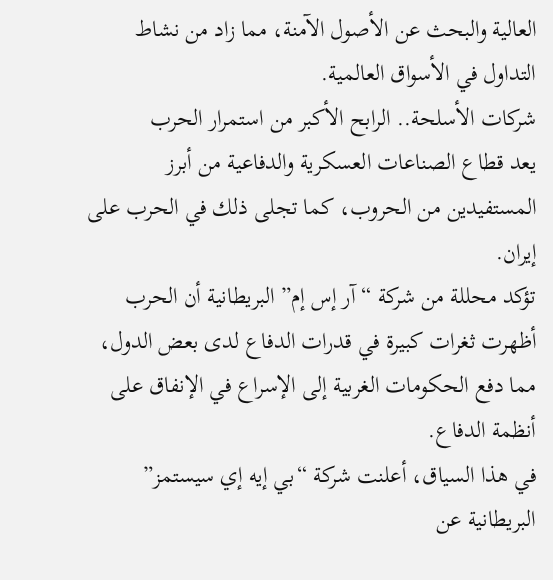العالية والبحث عن الأصول الآمنة، مما زاد من نشاط التداول في الأسواق العالمية.
شركات الأسلحة.. الرابح الأكبر من استمرار الحرب
يعد قطاع الصناعات العسكرية والدفاعية من أبرز المستفيدين من الحروب، كما تجلى ذلك في الحرب على إيران.
تؤكد محللة من شركة “آر إس إم” البريطانية أن الحرب أظهرت ثغرات كبيرة في قدرات الدفاع لدى بعض الدول، مما دفع الحكومات الغربية إلى الإسراع في الإنفاق على أنظمة الدفاع.
في هذا السياق، أعلنت شركة “بي إيه إي سيستمز” البريطانية عن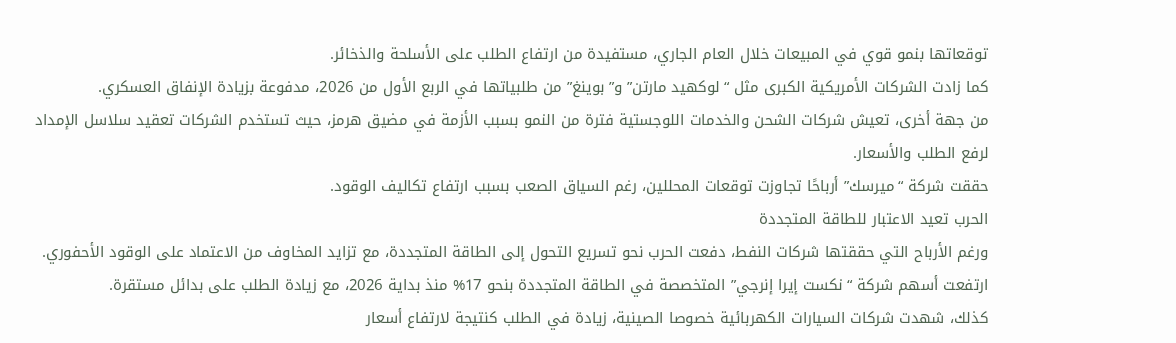توقعاتها بنمو قوي في المبيعات خلال العام الجاري، مستفيدة من ارتفاع الطلب على الأسلحة والذخائر.
كما زادت الشركات الأمريكية الكبرى مثل “لوكهيد مارتن” و”بوينغ” من طلبياتها في الربع الأول من 2026، مدفوعة بزيادة الإنفاق العسكري.
من جهة أخرى، تعيش شركات الشحن والخدمات اللوجستية فترة من النمو بسبب الأزمة في مضيق هرمز، حيث تستخدم الشركات تعقيد سلاسل الإمداد لرفع الطلب والأسعار.
حققت شركة “ميرسك” أرباحًا تجاوزت توقعات المحللين، رغم السياق الصعب بسبب ارتفاع تكاليف الوقود.
الحرب تعيد الاعتبار للطاقة المتجددة
ورغم الأرباح التي حققتها شركات النفط، دفعت الحرب نحو تسريع التحول إلى الطاقة المتجددة، مع تزايد المخاوف من الاعتماد على الوقود الأحفوري.
ارتفعت أسهم شركة “نكست إيرا إنرجي” المتخصصة في الطاقة المتجددة بنحو 17% منذ بداية 2026، مع زيادة الطلب على بدائل مستقرة.
كذلك، شهدت شركات السيارات الكهربائية خصوصا الصينية، زيادة في الطلب كنتيجة لارتفاع أسعار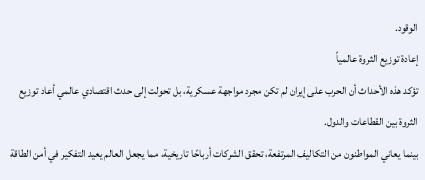الوقود.
إعادة توزيع الثروة عالمياً
تؤكد هذه الأحداث أن الحرب على إيران لم تكن مجرد مواجهة عسكرية، بل تحولت إلى حدث اقتصادي عالمي أعاد توزيع الثروة بين القطاعات والدول.
بينما يعاني المواطنون من التكاليف المرتفعة، تحقق الشركات أرباحًا تاريخية، مما يجعل العالم يعيد التفكير في أمن الطاقة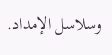وسلاسل الإمداد.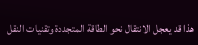هذا قد يعجل الانتقال نحو الطاقة المتجددة وتقنيات النقل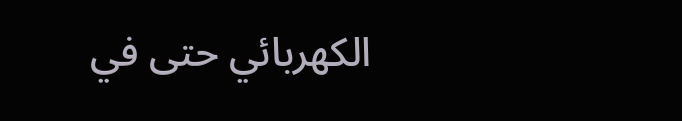الكهربائي حتى في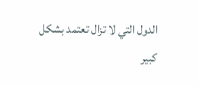الدول التي لا تزال تعتمد بشكل كبير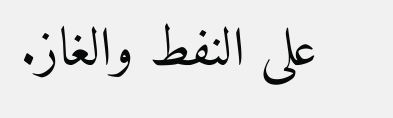على النفط والغاز.